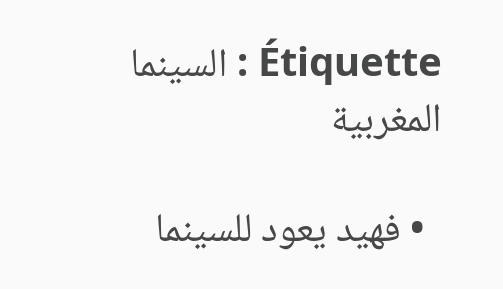Étiquette : السينما المغربية

  • فهيد يعود للسينما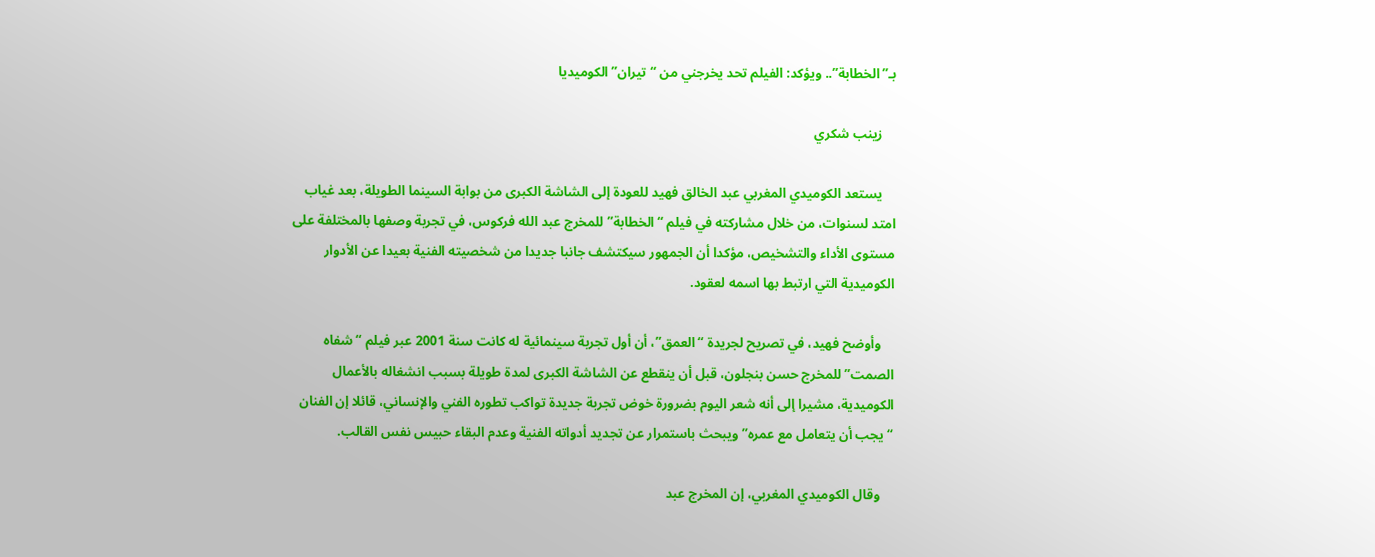بـ”الخطابة”.. ويؤكد: الفيلم تحد يخرجني من “تيران” الكوميديا

    زينب شكري

    يستعد الكوميدي المغربي عبد الخالق فهيد للعودة إلى الشاشة الكبرى من بوابة السينما الطويلة، بعد غياب امتد لسنوات، من خلال مشاركته في فيلم “الخطابة” للمخرج عبد الله فركوس، في تجربة وصفها بالمختلفة على مستوى الأداء والتشخيص، مؤكدا أن الجمهور سيكتشف جانبا جديدا من شخصيته الفنية بعيدا عن الأدوار الكوميدية التي ارتبط بها اسمه لعقود.

    وأوضح فهيد، في تصريح لجريدة “العمق”، أن أول تجربة سينمائية له كانت سنة 2001 عبر فيلم “شفاه الصمت” للمخرج حسن بنجلون، قبل أن ينقطع عن الشاشة الكبرى لمدة طويلة بسبب انشغاله بالأعمال الكوميدية، مشيرا إلى أنه شعر اليوم بضرورة خوض تجربة جديدة تواكب تطوره الفني والإنساني، قائلا إن الفنان “يجب أن يتعامل مع عمره” ويبحث باستمرار عن تجديد أدواته الفنية وعدم البقاء حبيس نفس القالب.

    وقال الكوميدي المغربي، إن المخرج عبد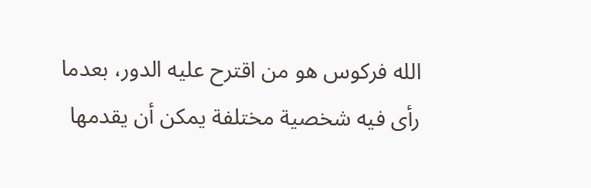الله فركوس هو من اقترح عليه الدور، بعدما رأى فيه شخصية مختلفة يمكن أن يقدمها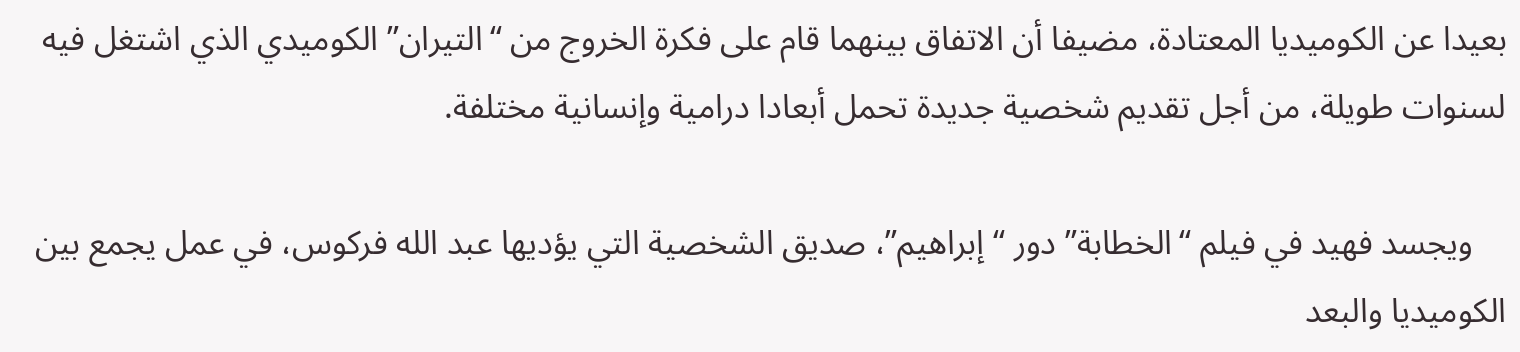بعيدا عن الكوميديا المعتادة، مضيفا أن الاتفاق بينهما قام على فكرة الخروج من “التيران” الكوميدي الذي اشتغل فيه لسنوات طويلة، من أجل تقديم شخصية جديدة تحمل أبعادا درامية وإنسانية مختلفة.

    ويجسد فهيد في فيلم “الخطابة” دور “إبراهيم”، صديق الشخصية التي يؤديها عبد الله فركوس، في عمل يجمع بين الكوميديا والبعد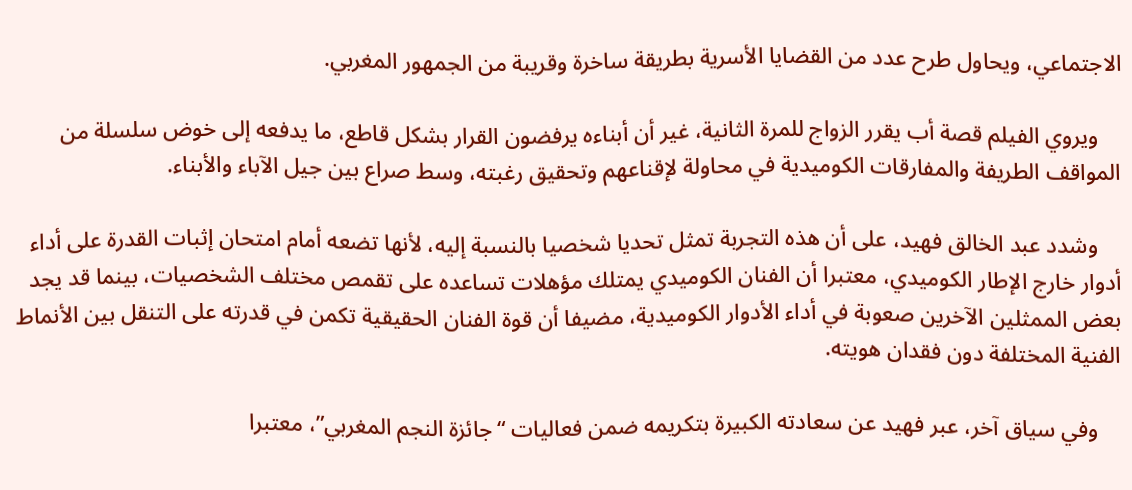الاجتماعي، ويحاول طرح عدد من القضايا الأسرية بطريقة ساخرة وقريبة من الجمهور المغربي.

    ويروي الفيلم قصة أب يقرر الزواج للمرة الثانية، غير أن أبناءه يرفضون القرار بشكل قاطع، ما يدفعه إلى خوض سلسلة من المواقف الطريفة والمفارقات الكوميدية في محاولة لإقناعهم وتحقيق رغبته، وسط صراع بين جيل الآباء والأبناء.

    وشدد عبد الخالق فهيد، على أن هذه التجربة تمثل تحديا شخصيا بالنسبة إليه، لأنها تضعه أمام امتحان إثبات القدرة على أداء أدوار خارج الإطار الكوميدي، معتبرا أن الفنان الكوميدي يمتلك مؤهلات تساعده على تقمص مختلف الشخصيات، بينما قد يجد بعض الممثلين الآخرين صعوبة في أداء الأدوار الكوميدية، مضيفا أن قوة الفنان الحقيقية تكمن في قدرته على التنقل بين الأنماط الفنية المختلفة دون فقدان هويته.

    وفي سياق آخر، عبر فهيد عن سعادته الكبيرة بتكريمه ضمن فعاليات “جائزة النجم المغربي”، معتبرا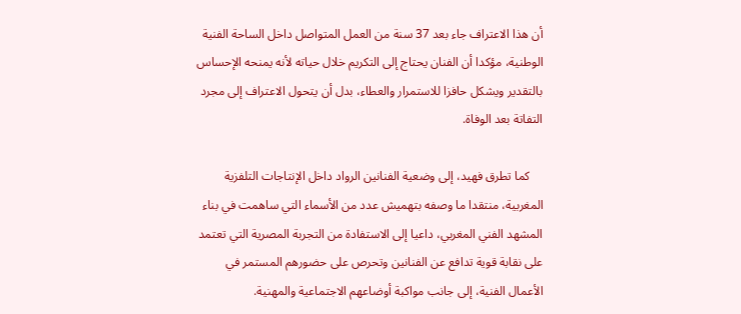أن هذا الاعتراف جاء بعد 37 سنة من العمل المتواصل داخل الساحة الفنية الوطنية، مؤكدا أن الفنان يحتاج إلى التكريم خلال حياته لأنه يمنحه الإحساس بالتقدير ويشكل حافزا للاستمرار والعطاء، بدل أن يتحول الاعتراف إلى مجرد التفاتة بعد الوفاة.

    كما تطرق فهيد، إلى وضعية الفنانين الرواد داخل الإنتاجات التلفزية المغربية، منتقدا ما وصفه بتهميش عدد من الأسماء التي ساهمت في بناء المشهد الفني المغربي، داعيا إلى الاستفادة من التجربة المصرية التي تعتمد على نقابة قوية تدافع عن الفنانين وتحرص على حضورهم المستمر في الأعمال الفنية، إلى جانب مواكبة أوضاعهم الاجتماعية والمهنية.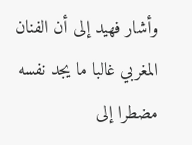وأشار فهيد إلى أن الفنان المغربي غالبا ما يجد نفسه مضطرا إلى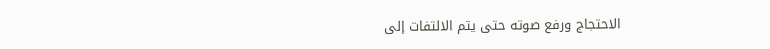الاحتجاج ورفع صوته حتى يتم الالتفات إلى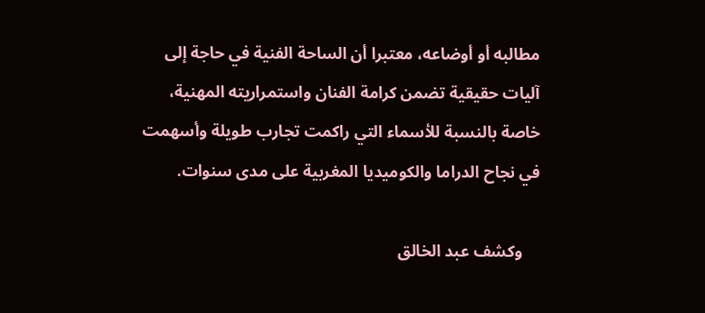مطالبه أو أوضاعه، معتبرا أن الساحة الفنية في حاجة إلى آليات حقيقية تضمن كرامة الفنان واستمراريته المهنية، خاصة بالنسبة للأسماء التي راكمت تجارب طويلة وأسهمت في نجاح الدراما والكوميديا المغربية على مدى سنوات.

    وكشف عبد الخالق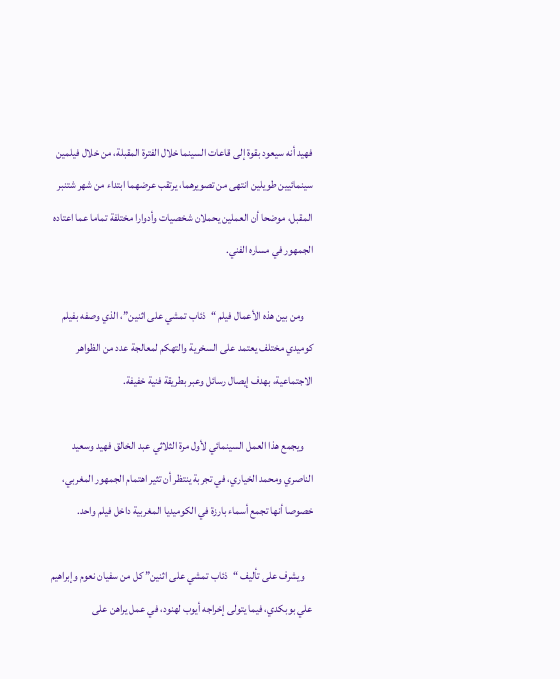فهيد أنه سيعود بقوة إلى قاعات السينما خلال الفترة المقبلة، من خلال فيلمين سينمائيين طويلين انتهى من تصويرهما، يرتقب عرضهما ابتداء من شهر شتنبر المقبل، موضحا أن العملين يحملان شخصيات وأدوارا مختلفة تماما عما اعتاده الجمهور في مساره الفني.

    ومن بين هذه الأعمال فيلم “ذئاب تمشي على اثنين”، الذي وصفه بفيلم كوميدي مختلف يعتمد على السخرية والتهكم لمعالجة عدد من الظواهر الاجتماعية، بهدف إيصال رسائل وعبر بطريقة فنية خفيفة.

    ويجمع هذا العمل السينمائي لأول مرة الثلاثي عبد الخالق فهيد وسعيد الناصري ومحمد الخياري، في تجربة ينتظر أن تثير اهتمام الجمهور المغربي، خصوصا أنها تجمع أسماء بارزة في الكوميديا المغربية داخل فيلم واحد.

    ويشرف على تأليف “ذئاب تمشي على اثنين” كل من سفيان نعوم وإبراهيم علي بوبكدي، فيما يتولى إخراجه أيوب لهنود، في عمل يراهن على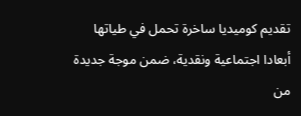تقديم كوميديا ساخرة تحمل في طياتها أبعادا اجتماعية ونقدية، ضمن موجة جديدة من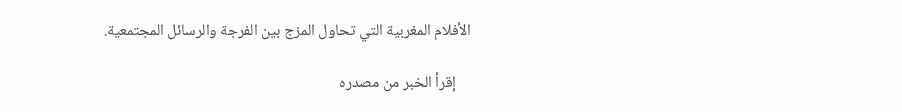الأفلام المغربية التي تحاول المزج بين الفرجة والرسائل المجتمعية.

    إقرأ الخبر من مصدره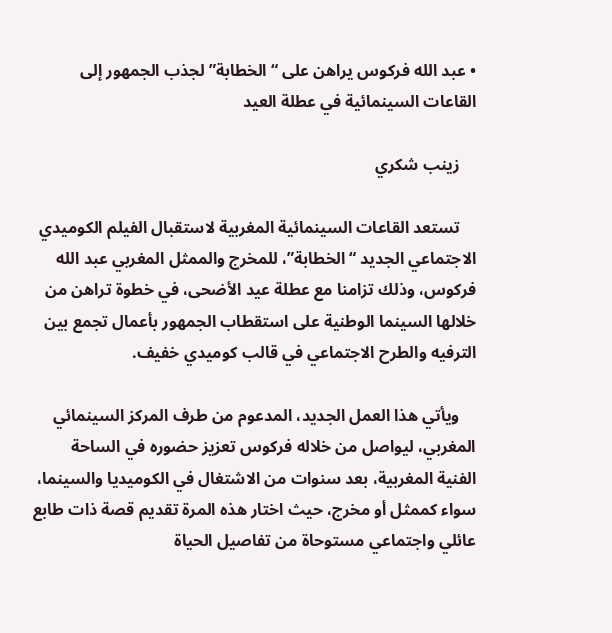• عبد الله فركوس يراهن على “الخطابة” لجذب الجمهور إلى القاعات السينمائية في عطلة العيد

    زينب شكري

    تستعد القاعات السينمائية المغربية لاستقبال الفيلم الكوميدي الاجتماعي الجديد “الخطابة”، للمخرج والممثل المغربي عبد الله فركوس، وذلك تزامنا مع عطلة عيد الأضحى، في خطوة تراهن من خلالها السينما الوطنية على استقطاب الجمهور بأعمال تجمع بين الترفيه والطرح الاجتماعي في قالب كوميدي خفيف.

    ويأتي هذا العمل الجديد، المدعوم من طرف المركز السينمائي المغربي، ليواصل من خلاله فركوس تعزيز حضوره في الساحة الفنية المغربية، بعد سنوات من الاشتغال في الكوميديا والسينما، سواء كممثل أو مخرج، حيث اختار هذه المرة تقديم قصة ذات طابع عائلي واجتماعي مستوحاة من تفاصيل الحياة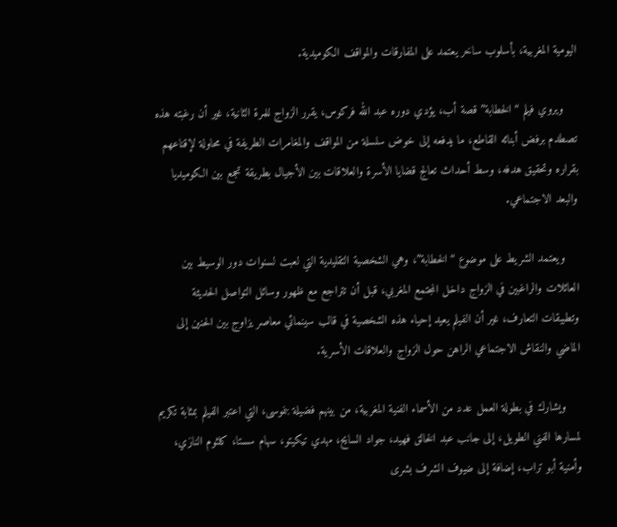اليومية المغربية، بأسلوب ساخر يعتمد على المفارقات والمواقف الكوميدية.

    ويروي فيلم “الخطابة” قصة أب، يؤدي دوره عبد الله فركوس، يقرر الزواج للمرة الثانية، غير أن رغبته هذه تصطدم برفض أبنائه القاطع، ما يدفعه إلى خوض سلسلة من المواقف والمغامرات الطريفة في محاولة لإقناعهم بقراره وتحقيق هدفه، وسط أحداث تعالج قضايا الأسرة والعلاقات بين الأجيال بطريقة تجمع بين الكوميديا والبعد الاجتماعي.

    ويعتمد الشريط على موضوع “الخطابة”، وهي الشخصية التقليدية التي لعبت لسنوات دور الوسيط بين العائلات والراغبين في الزواج داخل المجتمع المغربي، قبل أن تتراجع مع ظهور وسائل التواصل الحديثة وتطبيقات التعارف، غير أن الفيلم يعيد إحياء هذه الشخصية في قالب سينمائي معاصر يزاوج بين الحنين إلى الماضي والنقاش الاجتماعي الراهن حول الزواج والعلاقات الأسرية.

    ويشارك في بطولة العمل عدد من الأسماء الفنية المغربية، من بينهم فضيلة بنموسى، التي اعتبر الفيلم بمثابة تكريم لمسارها الفني الطويل، إلى جانب عبد الخالق فهيد، جواد السايح، مهدي تيكيتو، سهام سستا، كلثوم النازي، وأمنية أبو تراب، إضافة إلى ضيوف الشرف بشرى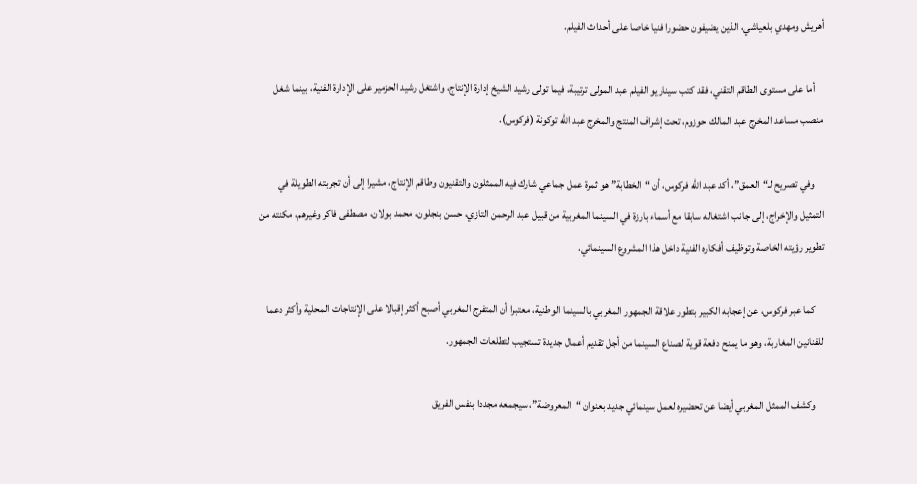أهريش ومهدي بلعياشي، الذين يضيفون حضورا فنيا خاصا على أحداث الفيلم.

    أما على مستوى الطاقم التقني، فقد كتب سيناريو الفيلم عبد المولى ترتيبة، فيما تولى رشيد الشيخ إدارة الإنتاج، واشتغل رشيد الحزمير على الإدارة الفنية، بينما شغل منصب مساعد المخرج عبد المالك حوزوم، تحت إشراف المنتج والمخرج عبد الله توكونة (فركوس).

    وفي تصريح لـ“العمق”، أكد عبد الله فركوس، أن “الخطابة” هو ثمرة عمل جماعي شارك فيه الممثلون والتقنيون وطاقم الإنتاج، مشيرا إلى أن تجربته الطويلة في التمثيل والإخراج، إلى جانب اشتغاله سابقا مع أسماء بارزة في السينما المغربية من قبيل عبد الرحمن التازي، حسن بنجلون، محمد بولان، مصطفى فاكر وغيرهم، مكنته من تطوير رؤيته الخاصة وتوظيف أفكاره الفنية داخل هذا المشروع السينمائي.

    كما عبر فركوس، عن إعجابه الكبير بتطور علاقة الجمهور المغربي بالسينما الوطنية، معتبرا أن المتفرج المغربي أصبح أكثر إقبالا على الإنتاجات المحلية وأكثر دعما للفنانين المغاربة، وهو ما يمنح دفعة قوية لصناع السينما من أجل تقديم أعمال جديدة تستجيب لتطلعات الجمهور.

    وكشف الممثل المغربي أيضا عن تحضيره لعمل سينمائي جديد بعنوان “المعروضة”، سيجمعه مجددا بنفس الفريق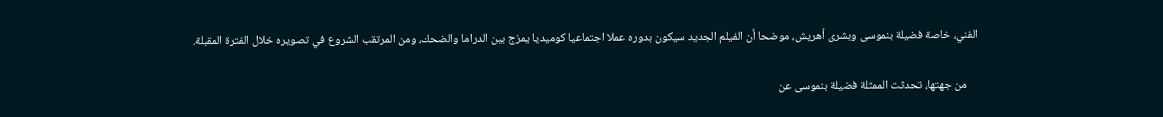الفني، خاصة فضيلة بنموسى وبشرى أهريش، موضحا أن الفيلم الجديد سيكون بدوره عملا اجتماعيا كوميديا يمزج بين الدراما والضحك، ومن المرتقب الشروع في تصويره خلال الفترة المقبلة.

    من جهتها، تحدثت الممثلة فضيلة بنموسى عن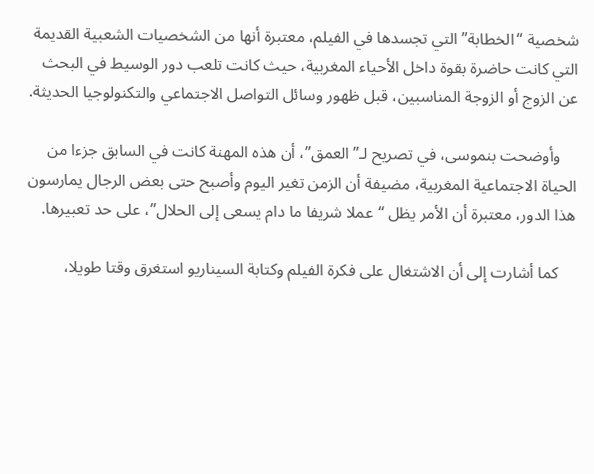شخصية “الخطابة” التي تجسدها في الفيلم، معتبرة أنها من الشخصيات الشعبية القديمة التي كانت حاضرة بقوة داخل الأحياء المغربية، حيث كانت تلعب دور الوسيط في البحث عن الزوج أو الزوجة المناسبين، قبل ظهور وسائل التواصل الاجتماعي والتكنولوجيا الحديثة.

    وأوضحت بنموسى، في تصريح لـ”العمق”، أن هذه المهنة كانت في السابق جزءا من الحياة الاجتماعية المغربية، مضيفة أن الزمن تغير اليوم وأصبح حتى بعض الرجال يمارسون هذا الدور، معتبرة أن الأمر يظل “عملا شريفا ما دام يسعى إلى الحلال”، على حد تعبيرها.

    كما أشارت إلى أن الاشتغال على فكرة الفيلم وكتابة السيناريو استغرق وقتا طويلا،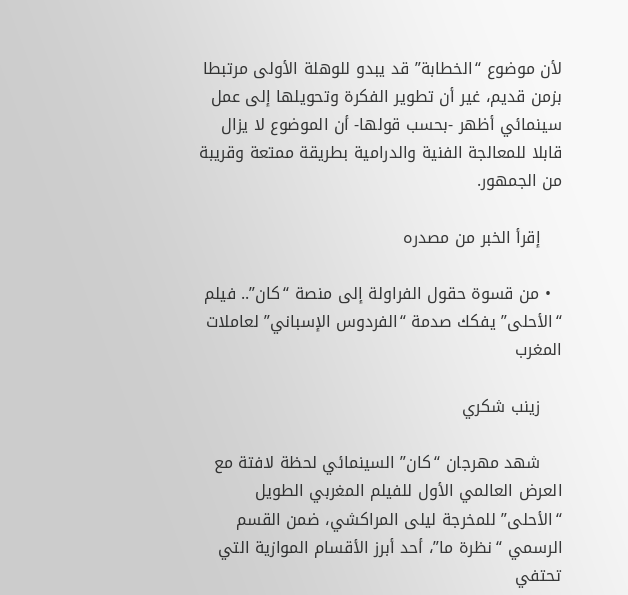لأن موضوع “الخطابة” قد يبدو للوهلة الأولى مرتبطا بزمن قديم، غير أن تطوير الفكرة وتحويلها إلى عمل سينمائي أظهر -بحسب قولها- أن الموضوع لا يزال قابلا للمعالجة الفنية والدرامية بطريقة ممتعة وقريبة من الجمهور.

    إقرأ الخبر من مصدره

  • من قسوة حقول الفراولة إلى منصة “كان”.. فيلم “الأحلى” يفكك صدمة “الفردوس الإسباني” لعاملات المغرب

    زينب شكري

    شهد مهرجان “كان” السينمائي لحظة لافتة مع العرض العالمي الأول للفيلم المغربي الطويل “الأحلى” للمخرجة ليلى المراكشي، ضمن القسم الرسمي “نظرة ما”، أحد أبرز الأقسام الموازية التي تحتفي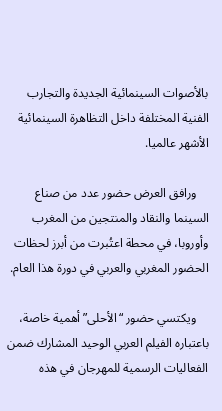بالأصوات السينمائية الجديدة والتجارب الفنية المختلفة داخل التظاهرة السينمائية الأشهر عالميا.

    ورافق العرض حضور عدد من صناع السينما والنقاد والمنتجين من المغرب وأوروبا، في محطة اعتُبرت من أبرز لحظات الحضور المغربي والعربي في دورة هذا العام.

    ويكتسي حضور “الأحلى” أهمية خاصة، باعتباره الفيلم العربي الوحيد المشارك ضمن الفعاليات الرسمية للمهرجان في هذه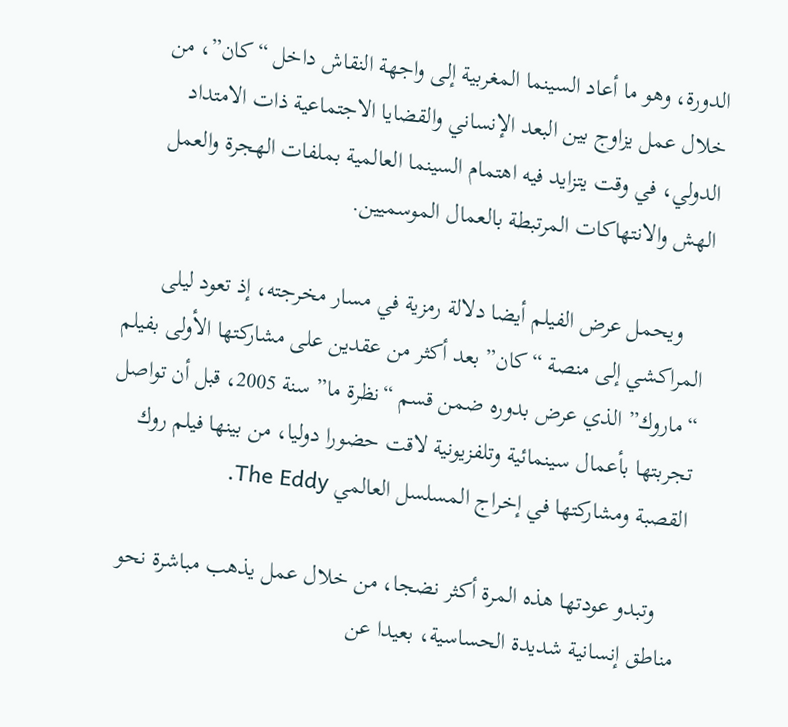الدورة، وهو ما أعاد السينما المغربية إلى واجهة النقاش داخل “كان”، من خلال عمل يزاوج بين البعد الإنساني والقضايا الاجتماعية ذات الامتداد الدولي، في وقت يتزايد فيه اهتمام السينما العالمية بملفات الهجرة والعمل الهش والانتهاكات المرتبطة بالعمال الموسميين.

    ويحمل عرض الفيلم أيضا دلالة رمزية في مسار مخرجته، إذ تعود ليلى المراكشي إلى منصة “كان” بعد أكثر من عقدين على مشاركتها الأولى بفيلم “ماروك” الذي عرض بدوره ضمن قسم “نظرة ما” سنة 2005، قبل أن تواصل تجربتها بأعمال سينمائية وتلفزيونية لاقت حضورا دوليا، من بينها فيلم روك القصبة ومشاركتها في إخراج المسلسل العالمي The Eddy.

    وتبدو عودتها هذه المرة أكثر نضجا، من خلال عمل يذهب مباشرة نحو مناطق إنسانية شديدة الحساسية، بعيدا عن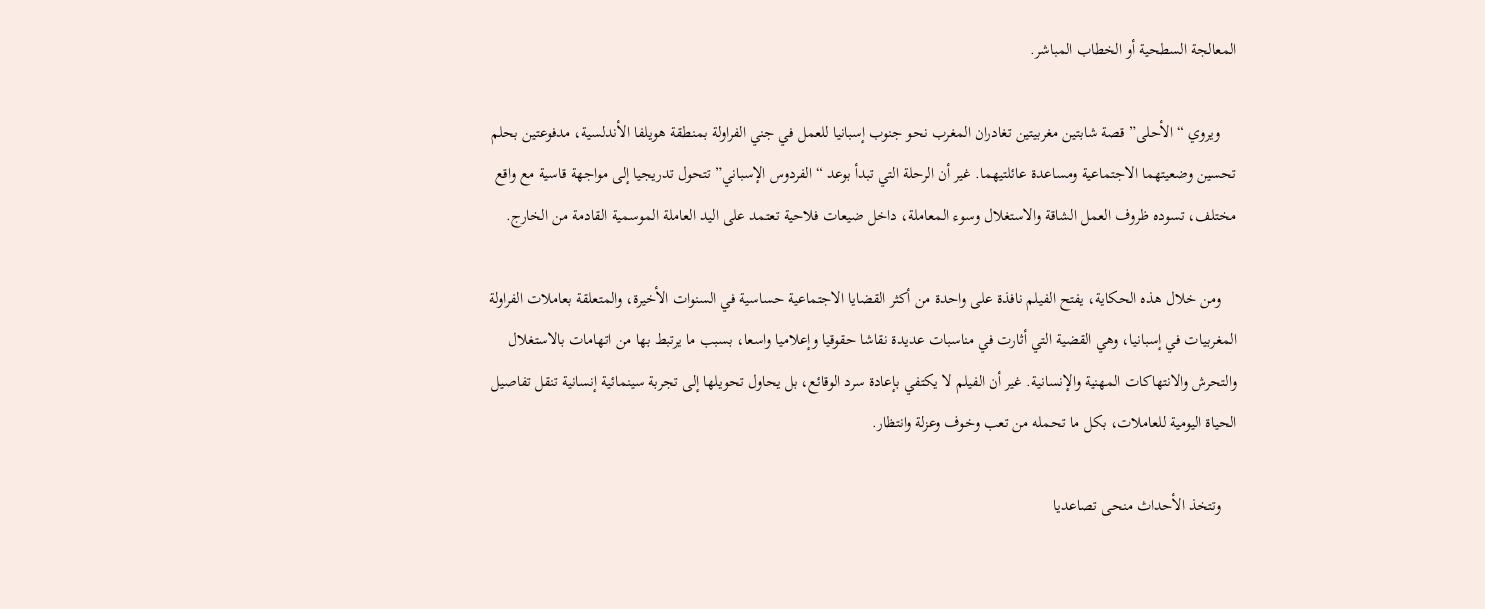المعالجة السطحية أو الخطاب المباشر.

    ويروي “الأحلى” قصة شابتين مغربيتين تغادران المغرب نحو جنوب إسبانيا للعمل في جني الفراولة بمنطقة هويلفا الأندلسية، مدفوعتين بحلم تحسين وضعيتهما الاجتماعية ومساعدة عائلتيهما. غير أن الرحلة التي تبدأ بوعد “الفردوس الإسباني” تتحول تدريجيا إلى مواجهة قاسية مع واقع مختلف، تسوده ظروف العمل الشاقة والاستغلال وسوء المعاملة، داخل ضيعات فلاحية تعتمد على اليد العاملة الموسمية القادمة من الخارج.

    ومن خلال هذه الحكاية، يفتح الفيلم نافذة على واحدة من أكثر القضايا الاجتماعية حساسية في السنوات الأخيرة، والمتعلقة بعاملات الفراولة المغربيات في إسبانيا، وهي القضية التي أثارت في مناسبات عديدة نقاشا حقوقيا وإعلاميا واسعا، بسبب ما يرتبط بها من اتهامات بالاستغلال والتحرش والانتهاكات المهنية والإنسانية. غير أن الفيلم لا يكتفي بإعادة سرد الوقائع، بل يحاول تحويلها إلى تجربة سينمائية إنسانية تنقل تفاصيل الحياة اليومية للعاملات، بكل ما تحمله من تعب وخوف وعزلة وانتظار.

    وتتخذ الأحداث منحى تصاعديا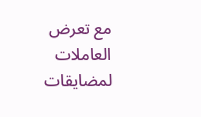مع تعرض العاملات لمضايقات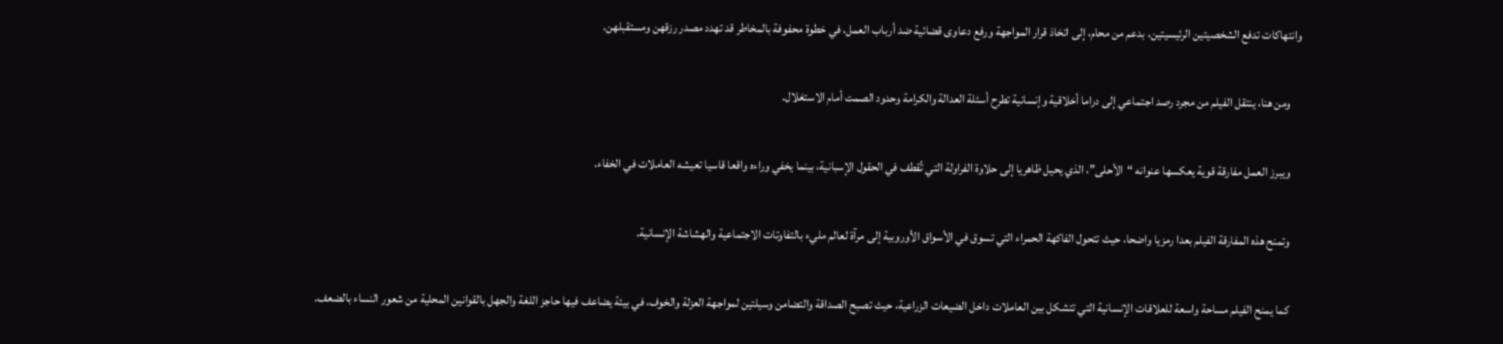وانتهاكات تدفع الشخصيتين الرئيسيتين، بدعم من محام، إلى اتخاذ قرار المواجهة ورفع دعاوى قضائية ضد أرباب العمل، في خطوة محفوفة بالمخاطر قد تهدد مصدر رزقهن ومستقبلهن.

    ومن هنا، ينتقل الفيلم من مجرد رصد اجتماعي إلى دراما أخلاقية وإنسانية تطرح أسئلة العدالة والكرامة وحدود الصمت أمام الاستغلال.

    ويبرز العمل مفارقة قوية يعكسها عنوانه “الأحلى”، الذي يحيل ظاهريا إلى حلاوة الفراولة التي تُقطف في الحقول الإسبانية، بينما يخفي وراءه واقعا قاسيا تعيشه العاملات في الخفاء.

    وتمنح هذه المفارقة الفيلم بعدا رمزيا واضحا، حيث تتحول الفاكهة الحمراء التي تسوق في الأسواق الأوروبية إلى مرآة لعالم مليء بالتفاوتات الاجتماعية والهشاشة الإنسانية.

    كما يمنح الفيلم مساحة واسعة للعلاقات الإنسانية التي تتشكل بين العاملات داخل الضيعات الزراعية، حيث تصبح الصداقة والتضامن وسيلتين لمواجهة العزلة والخوف، في بيئة يضاعف فيها حاجز اللغة والجهل بالقوانين المحلية من شعور النساء بالضعف.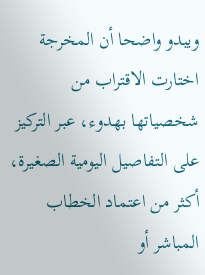ويبدو واضحا أن المخرجة اختارت الاقتراب من شخصياتها بهدوء، عبر التركيز على التفاصيل اليومية الصغيرة، أكثر من اعتماد الخطاب المباشر أو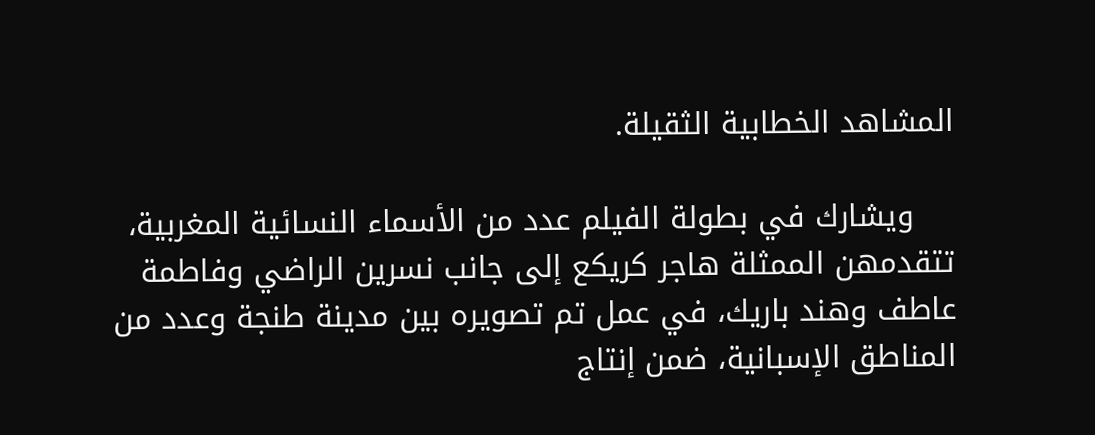المشاهد الخطابية الثقيلة.

    ويشارك في بطولة الفيلم عدد من الأسماء النسائية المغربية، تتقدمهن الممثلة هاجر كريكع إلى جانب نسرين الراضي وفاطمة عاطف وهند باريك، في عمل تم تصويره بين مدينة طنجة وعدد من المناطق الإسبانية، ضمن إنتاج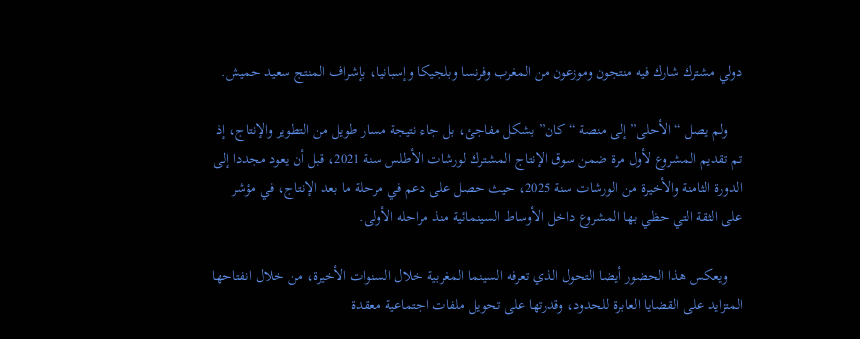دولي مشترك شارك فيه منتجون وموزعون من المغرب وفرنسا وبلجيكا وإسبانيا، بإشراف المنتج سعيد حميش.

    ولم يصل “الأحلى” إلى منصة “كان” بشكل مفاجئ، بل جاء نتيجة مسار طويل من التطوير والإنتاج، إذ تم تقديم المشروع لأول مرة ضمن سوق الإنتاج المشترك لورشات الأطلس سنة 2021، قبل أن يعود مجددا إلى الدورة الثامنة والأخيرة من الورشات سنة 2025، حيث حصل على دعم في مرحلة ما بعد الإنتاج، في مؤشر على الثقة التي حظي بها المشروع داخل الأوساط السينمائية منذ مراحله الأولى.

    ويعكس هذا الحضور أيضا التحول الذي تعرفه السينما المغربية خلال السنوات الأخيرة، من خلال انفتاحها المتزايد على القضايا العابرة للحدود، وقدرتها على تحويل ملفات اجتماعية معقدة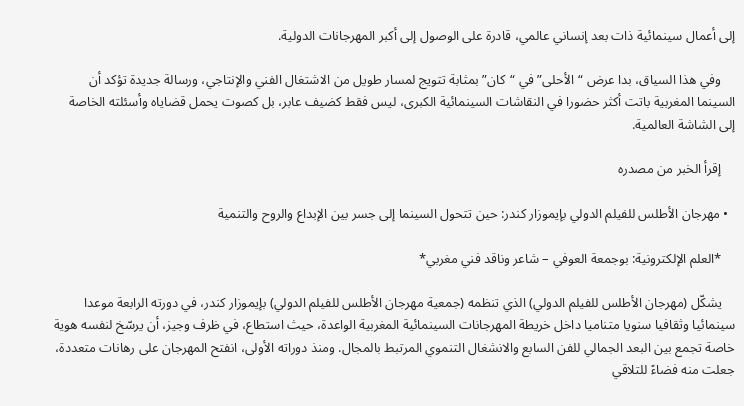إلى أعمال سينمائية ذات بعد إنساني عالمي، قادرة على الوصول إلى أكبر المهرجانات الدولية.

    وفي هذا السياق، بدا عرض “الأحلى” في “كان” بمثابة تتويج لمسار طويل من الاشتغال الفني والإنتاجي، ورسالة جديدة تؤكد أن السينما المغربية باتت أكثر حضورا في النقاشات السينمائية الكبرى، ليس فقط كضيف عابر، بل كصوت يحمل قضاياه وأسئلته الخاصة إلى الشاشة العالمية.

    إقرأ الخبر من مصدره

  • مهرجان الأطلس للفيلم الدولي بإيموزار كندر: حين تتحول السينما إلى جسر بين الإبداع والروح والتنمية

    *العلم الإلكترونية: بوجمعة العوفي – شاعر وناقد فني مغربي*

    يشكّل (مهرجان الأطلس للفيلم الدولي) الذي تنظمه (جمعية مهرجان الأطلس للفيلم الدولي) بإيموزار كندر، في دورته الرابعة موعدا سينمائيا وثقافيا سنويا متناميا داخل خريطة المهرجانات السينمائية المغربية الواعدة، حيث استطاع، في ظرف وجيز، أن يرسّخ لنفسه هوية خاصة تجمع بين البعد الجمالي للفن السابع والانشغال التنموي المرتبط بالمجال. ومنذ دوراته الأولى، انفتح المهرجان على رهانات متعددة، جعلت منه فضاءً للتلاقي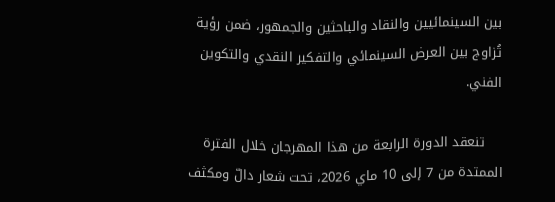بين السينمائيين والنقاد والباحثين والجمهور، ضمن رؤية تُزاوج بين العرض السينمائي والتفكير النقدي والتكوين الفني.

    تنعقد الدورة الرابعة من هذا المهرجان خلال الفترة الممتدة من 7 إلى 10 ماي 2026، تحت شعار دالّ ومكثف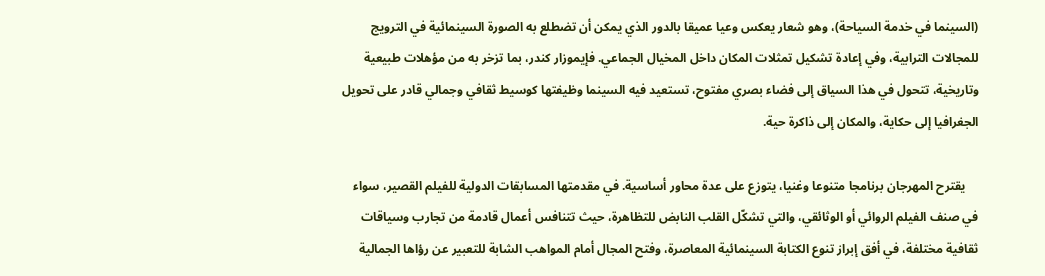(السينما في خدمة السياحة)، وهو شعار يعكس وعيا عميقا بالدور الذي يمكن أن تضطلع به الصورة السينمائية في الترويج للمجالات الترابية، وفي إعادة تشكيل تمثلات المكان داخل المخيال الجماعي. فإيموزار كندر، بما تزخر به من مؤهلات طبيعية وتاريخية، تتحول في هذا السياق إلى فضاء بصري مفتوح، تستعيد فيه السينما وظيفتها كوسيط ثقافي وجمالي قادر على تحويل الجغرافيا إلى حكاية، والمكان إلى ذاكرة حية.

    يقترح المهرجان برنامجا متنوعا وغنيا، يتوزع على عدة محاور أساسية. في مقدمتها المسابقات الدولية للفيلم القصير، سواء في صنف الفيلم الروائي أو الوثائقي، والتي تشكّل القلب النابض للتظاهرة، حيث تتنافس أعمال قادمة من تجارب وسياقات ثقافية مختلفة، في أفق إبراز تنوع الكتابة السينمائية المعاصرة، وفتح المجال أمام المواهب الشابة للتعبير عن رؤاها الجمالية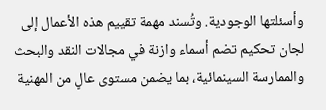وأسئلتها الوجودية. وتُسند مهمة تقييم هذه الأعمال إلى لجان تحكيم تضم أسماء وازنة في مجالات النقد والبحث والممارسة السينمائية، بما يضمن مستوى عالٍ من المهنية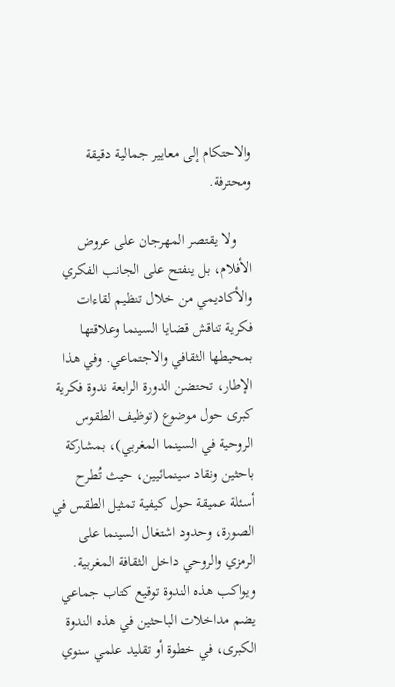والاحتكام إلى معايير جمالية دقيقة ومحترفة.

    ولا يقتصر المهرجان على عروض الأفلام، بل ينفتح على الجانب الفكري والأكاديمي من خلال تنظيم لقاءات فكرية تناقش قضايا السينما وعلاقتها بمحيطها الثقافي والاجتماعي. وفي هذا الإطار، تحتضن الدورة الرابعة ندوة فكرية كبرى حول موضوع (توظيف الطقوس الروحية في السينما المغربي)، بمشاركة باحثين ونقاد سينمائيين، حيث تُطرح أسئلة عميقة حول كيفية تمثيل الطقس في الصورة، وحدود اشتغال السينما على الرمزي والروحي داخل الثقافة المغربية. ويواكب هذه الندوة توقيع كتاب جماعي يضم مداخلات الباحثين في هذه الندوة الكبرى، في خطوة أو تقليد علمي سنوي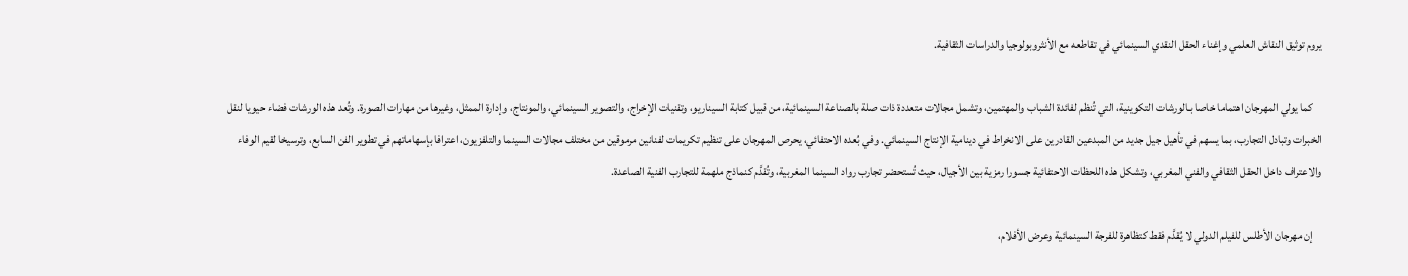يروم توثيق النقاش العلمي وإغناء الحقل النقدي السينمائي في تقاطعه مع الأنثروبولوجيا والدراسات الثقافية.

    كما يولي المهرجان اهتماما خاصا بـالورشات التكوينية، التي تُنظم لفائدة الشباب والمهتمين، وتشمل مجالات متعددة ذات صلة بالصناعة السينمائية، من قبيل كتابة السيناريو، وتقنيات الإخراج، والتصوير السينمائي، والمونتاج، وإدارة الممثل، وغيرها من مهارات الصورة. وتُعد هذه الورشات فضاء حيويا لنقل الخبرات وتبادل التجارب، بما يسهم في تأهيل جيل جديد من المبدعين القادرين على الانخراط في دينامية الإنتاج السينمائي. وفي بُعده الاحتفائي، يحرص المهرجان على تنظيم تكريمات لفنانين مرموقين من مختلف مجالات السينما والتلفزيون، اعترافا بإسهاماتهم في تطوير الفن السابع، وترسيخا لقيم الوفاء والاعتراف داخل الحقل الثقافي والفني المغربي، وتشكل هذه اللحظات الاحتفائية جسورا رمزية بين الأجيال، حيث تُستحضر تجارب رواد السينما المغربية، وتُقدَّم كنماذج ملهمة للتجارب الفنية الصاعدة.

    إن مهرجان الأطلس للفيلم الدولي لا يُقدَّم فقط كتظاهرة للفرجة السينمائية وعرض الأفلام،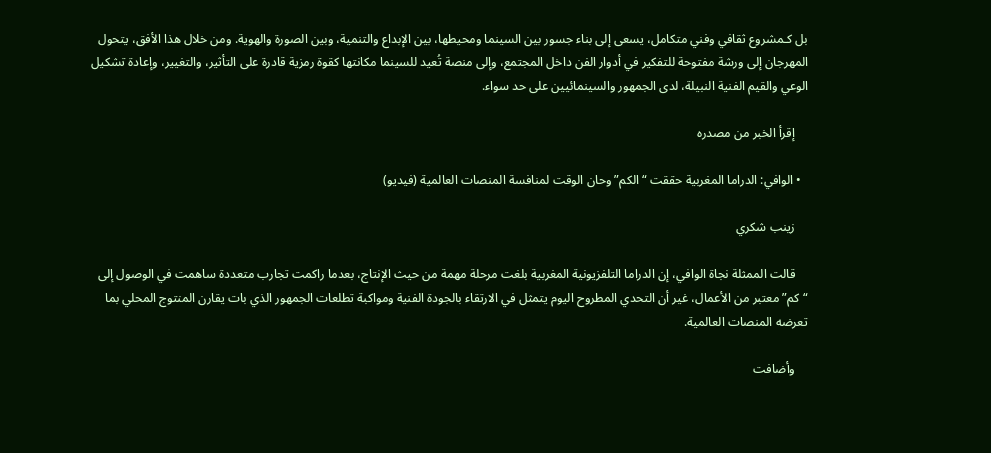بل كـمشروع ثقافي وفني متكامل، يسعى إلى بناء جسور بين السينما ومحيطها، بين الإبداع والتنمية، وبين الصورة والهوية. ومن خلال هذا الأفق، يتحول المهرجان إلى ورشة مفتوحة للتفكير في أدوار الفن داخل المجتمع، وإلى منصة تُعيد للسينما مكانتها كقوة رمزية قادرة على التأثير، والتغيير، وإعادة تشكيل الوعي والقيم الفنية النبيلة، لدى الجمهور والسينمائيين على حد سواء.

    إقرأ الخبر من مصدره

  • الوافي: الدراما المغربية حققت “الكم” وحان الوقت لمنافسة المنصات العالمية (فيديو)

    زينب شكري

    قالت الممثلة نجاة الوافي، إن الدراما التلفزيونية المغربية بلغت مرحلة مهمة من حيث الإنتاج، بعدما راكمت تجارب متعددة ساهمت في الوصول إلى “كم” معتبر من الأعمال، غير أن التحدي المطروح اليوم يتمثل في الارتقاء بالجودة الفنية ومواكبة تطلعات الجمهور الذي بات يقارن المنتوج المحلي بما تعرضه المنصات العالمية.

    وأضافت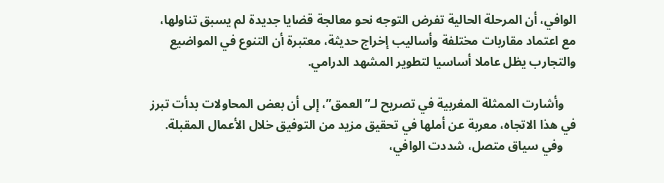الوافي، أن المرحلة الحالية تفرض التوجه نحو معالجة قضايا جديدة لم يسبق تناولها، مع اعتماد مقاربات مختلفة وأساليب إخراج حديثة، معتبرة أن التنوع في المواضيع والتجارب يظل عاملا أساسيا لتطوير المشهد الدرامي.

    وأشارت الممثلة المغربية في تصريح لـ”العمق”، إلى أن بعض المحاولات بدأت تبرز في هذا الاتجاه، معربة عن أملها في تحقيق مزيد من التوفيق خلال الأعمال المقبلة.
    وفي سياق متصل، شددت الوافي،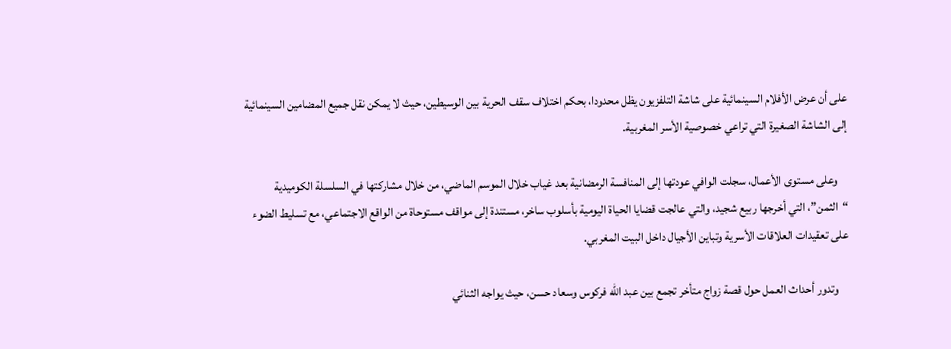على أن عرض الأفلام السينمائية على شاشة التلفزيون يظل محدودا، بحكم اختلاف سقف الحرية بين الوسيطين، حيث لا يمكن نقل جميع المضامين السينمائية إلى الشاشة الصغيرة التي تراعي خصوصية الأسر المغربية.

    وعلى مستوى الأعمال، سجلت الوافي عودتها إلى المنافسة الرمضانية بعد غياب خلال الموسم الماضي، من خلال مشاركتها في السلسلة الكوميدية “الثمن”، التي أخرجها ربيع شجيد، والتي عالجت قضايا الحياة اليومية بأسلوب ساخر، مستندة إلى مواقف مستوحاة من الواقع الاجتماعي، مع تسليط الضوء على تعقيدات العلاقات الأسرية وتباين الأجيال داخل البيت المغربي.

    وتدور أحداث العمل حول قصة زواج متأخر تجمع بين عبد الله فركوس وسعاد حسن، حيث يواجه الثنائي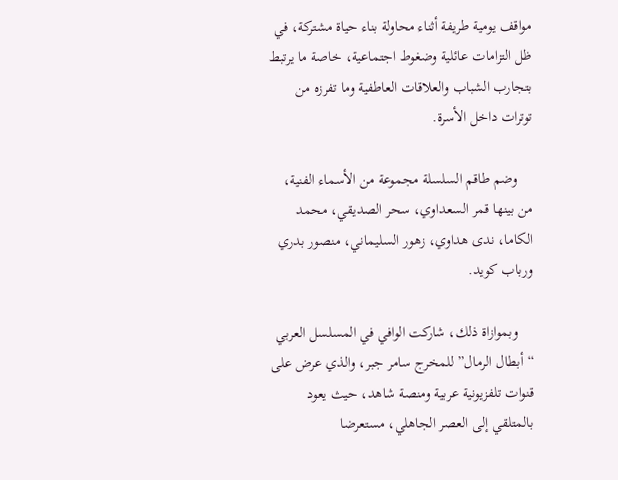مواقف يومية طريفة أثناء محاولة بناء حياة مشتركة، في ظل التزامات عائلية وضغوط اجتماعية، خاصة ما يرتبط بتجارب الشباب والعلاقات العاطفية وما تفرزه من توترات داخل الأسرة.

    وضم طاقم السلسلة مجموعة من الأسماء الفنية، من بينها قمر السعداوي، سحر الصديقي، محمد الكاما، ندى هداوي، زهور السليماني، منصور بدري ورباب كويد.

    وبموازاة ذلك، شاركت الوافي في المسلسل العربي “أبطال الرمال” للمخرج سامر جبر، والذي عرض على قنوات تلفزيونية عربية ومنصة شاهد، حيث يعود بالمتلقي إلى العصر الجاهلي، مستعرضا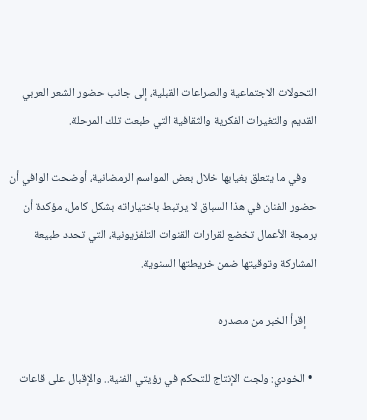التحولات الاجتماعية والصراعات القبلية، إلى جانب حضور الشعر العربي القديم والتغيرات الفكرية والثقافية التي طبعت تلك المرحلة.

    وفي ما يتعلق بغيابها خلال بعض المواسم الرمضانية، أوضحت الوافي أن حضور الفنان في هذا السباق لا يرتبط باختياراته بشكل كامل، مؤكدة أن برمجة الأعمال تخضع لقرارات القنوات التلفزيونية، التي تحدد طبيعة المشاركة وتوقيتها ضمن خريطتها السنوية.

    إقرأ الخبر من مصدره

  • الخودي: ولجت الإنتاج للتحكم في رؤيتي الفنية.. والإقبال على قاعات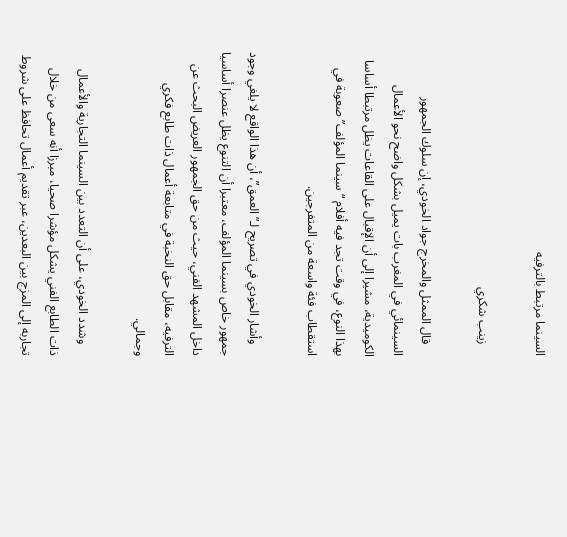السينما مرتبط بالترفيه

    زينب شكري

    قال الممثل والمخرج جواد الخودي، إن سلوك الجمهور السينمائي في المغرب بات يميل بشكل واضح نحو الأعمال الكوميدية، مشيرا إلى أن الإقبال على القاعات يظل مرتبطا أساسا بهذا النوع، في وقت تجد فيه أفلام “سينما المؤلف” صعوبة في استقطاب فئة واسعة من المتفرجين.

    وأشار الخودي في تصريح لـ”العمق”، أن هذا الواقع لا يلغي وجود جمهور خاص بسينما المؤلف، معتبرا أن التنوع يظل عنصرا أساسيا داخل المشهد الفني، حيث من حق الجمهور العريض البحث عن الترفيه، مقابل حق النخبة في متابعة أعمال ذات طابع فكري وجمالي.

    وشدد الخودي، على أن التعدد بين السينما التجارية والأعمال ذات الطابع الفني يشكل مؤشرا صحيا، مبرزا أنه سعى من خلال تجاربه إلى المزج بين البعدين، عبر تقديم أعمال تحافظ على شروط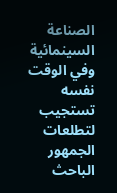الصناعة السينمائية وفي الوقت نفسه تستجيب لتطلعات الجمهور الباحث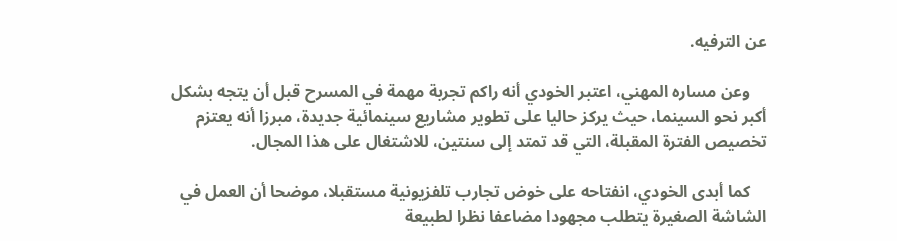عن الترفيه.

    وعن مساره المهني، اعتبر الخودي أنه راكم تجربة مهمة في المسرح قبل أن يتجه بشكل أكبر نحو السينما، حيث يركز حاليا على تطوير مشاريع سينمائية جديدة، مبرزا أنه يعتزم تخصيص الفترة المقبلة، التي قد تمتد إلى سنتين، للاشتغال على هذا المجال.

    كما أبدى الخودي، انفتاحه على خوض تجارب تلفزيونية مستقبلا، موضحا أن العمل في الشاشة الصغيرة يتطلب مجهودا مضاعفا نظرا لطبيعة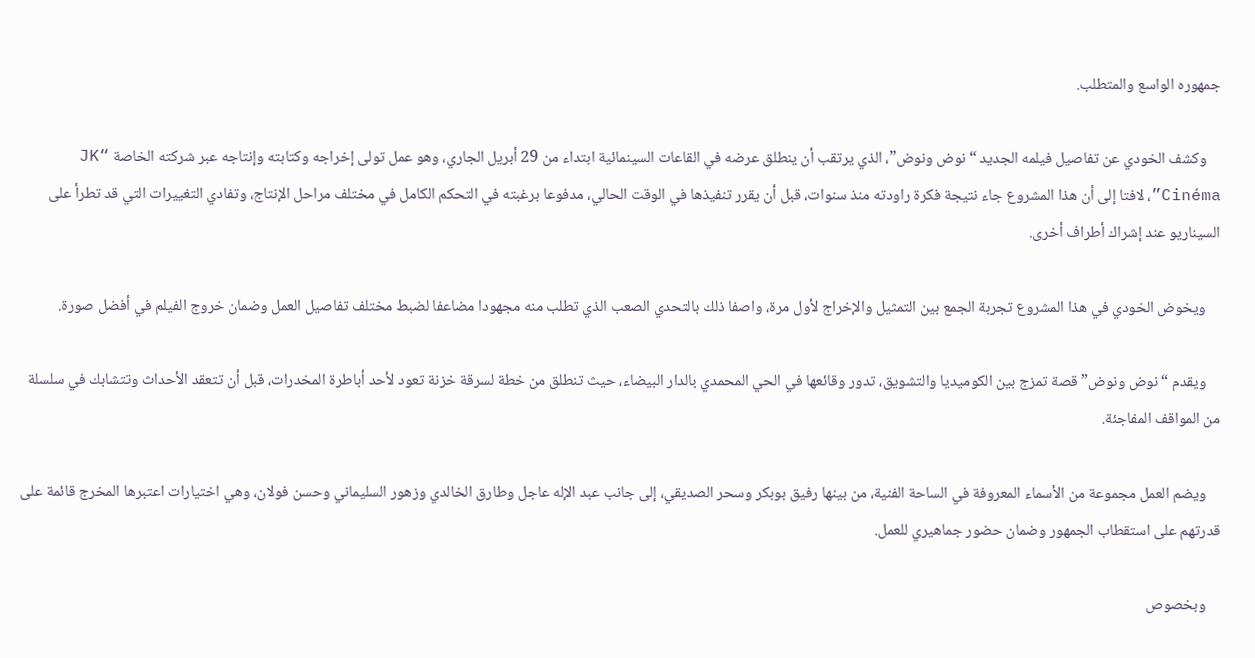جمهوره الواسع والمتطلب.

    وكشف الخودي عن تفاصيل فيلمه الجديد “نوض ونوض”، الذي يرتقب أن ينطلق عرضه في القاعات السينمائية ابتداء من 29 أبريل الجاري، وهو عمل تولى إخراجه وكتابته وإنتاجه عبر شركته الخاصة “JK Cinéma”، لافتا إلى أن هذا المشروع جاء نتيجة فكرة راودته منذ سنوات، قبل أن يقرر تنفيذها في الوقت الحالي، مدفوعا برغبته في التحكم الكامل في مختلف مراحل الإنتاج، وتفادي التغييرات التي قد تطرأ على السيناريو عند إشراك أطراف أخرى.

    ويخوض الخودي في هذا المشروع تجربة الجمع بين التمثيل والإخراج لأول مرة، واصفا ذلك بالتحدي الصعب الذي تطلب منه مجهودا مضاعفا لضبط مختلف تفاصيل العمل وضمان خروج الفيلم في أفضل صورة.

    ويقدم “نوض ونوض” قصة تمزج بين الكوميديا والتشويق، تدور وقائعها في الحي المحمدي بالدار البيضاء، حيث تنطلق من خطة لسرقة خزنة تعود لأحد أباطرة المخدرات، قبل أن تتعقد الأحداث وتتشابك في سلسلة من المواقف المفاجئة.

    ويضم العمل مجموعة من الأسماء المعروفة في الساحة الفنية، من بينها رفيق بوبكر وسحر الصديقي، إلى جانب عبد الإله عاجل وطارق الخالدي وزهور السليماني وحسن فولان، وهي اختيارات اعتبرها المخرج قائمة على قدرتهم على استقطاب الجمهور وضمان حضور جماهيري للعمل.

    وبخصوص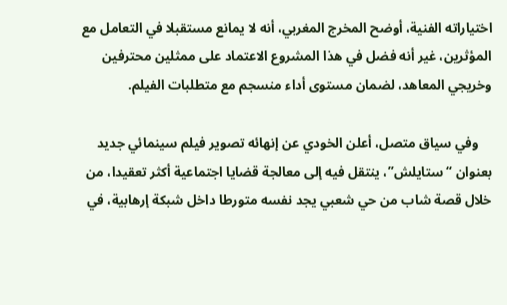اختياراته الفنية، أوضح المخرج المغربي، أنه لا يمانع مستقبلا في التعامل مع المؤثرين، غير أنه فضل في هذا المشروع الاعتماد على ممثلين محترفين وخريجي المعاهد، لضمان مستوى أداء منسجم مع متطلبات الفيلم.

    وفي سياق متصل، أعلن الخودي عن إنهائه تصوير فيلم سينمائي جديد بعنوان “ستايلش”، ينتقل فيه إلى معالجة قضايا اجتماعية أكثر تعقيدا، من خلال قصة شاب من حي شعبي يجد نفسه متورطا داخل شبكة إرهابية، في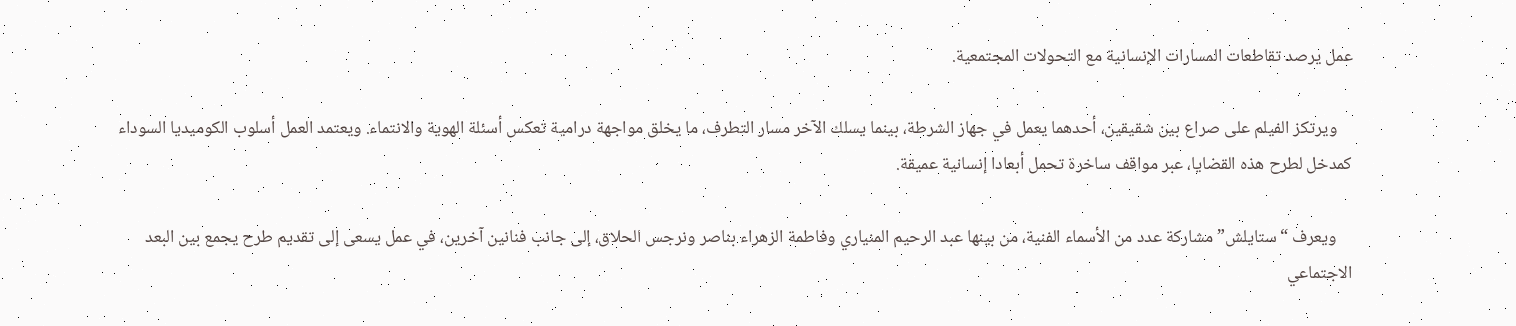عمل يرصد تقاطعات المسارات الإنسانية مع التحولات المجتمعية.

    ويرتكز الفيلم على صراع بين شقيقين، أحدهما يعمل في جهاز الشرطة، بينما يسلك الآخر مسار التطرف، ما يخلق مواجهة درامية تعكس أسئلة الهوية والانتماء. ويعتمد العمل أسلوب الكوميديا السوداء كمدخل لطرح هذه القضايا، عبر مواقف ساخرة تحمل أبعادا إنسانية عميقة.

    ويعرف “ستايلش” مشاركة عدد من الأسماء الفنية، من بينها عبد الرحيم المنياري وفاطمة الزهراء بناصر ونرجس الحلاق، إلى جانب فنانين آخرين، في عمل يسعى إلى تقديم طرح يجمع بين البعد الاجتماعي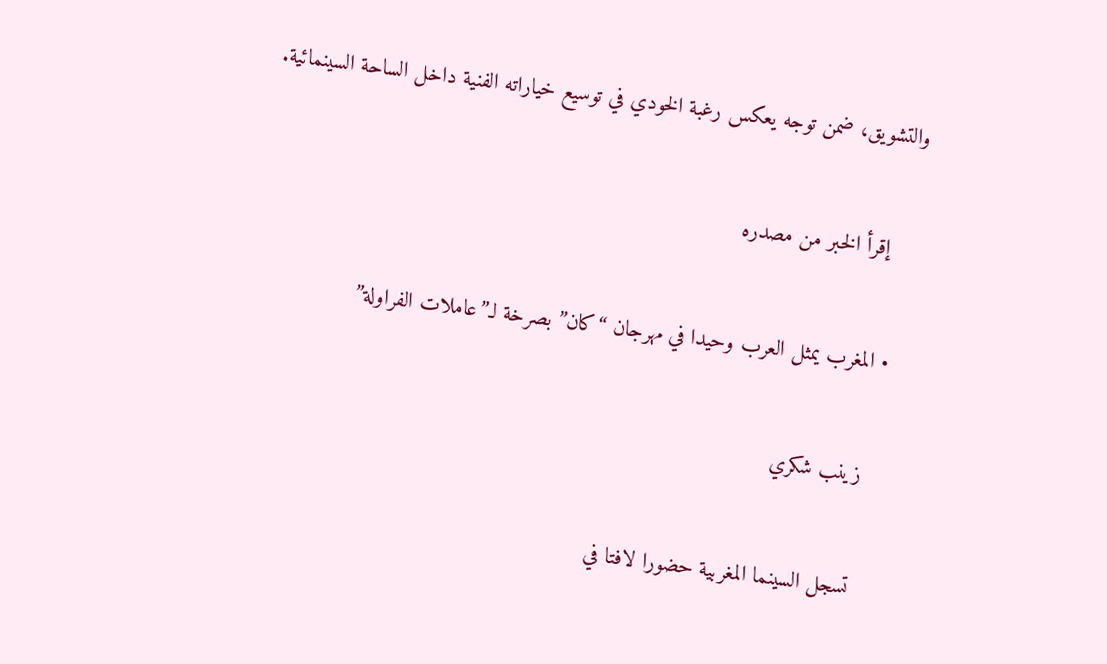والتشويق، ضمن توجه يعكس رغبة الخودي في توسيع خياراته الفنية داخل الساحة السينمائية.

    إقرأ الخبر من مصدره

  • المغرب يمثل العرب وحيدا في مهرجان “كان” بصرخة لـ”عاملات الفراولة”

    زينب شكري

    تسجل السينما المغربية حضورا لافتا في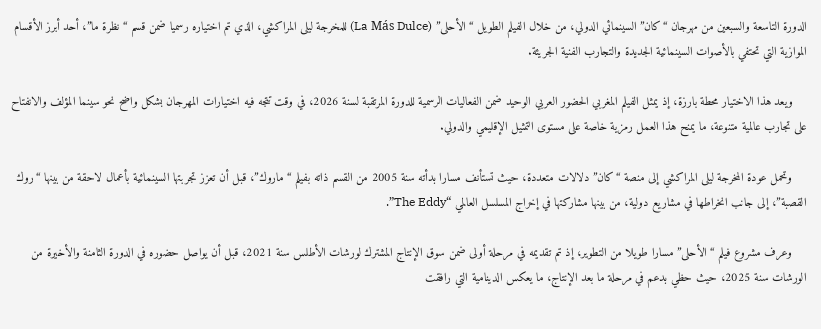الدورة التاسعة والسبعين من مهرجان “كان” السينمائي الدولي، من خلال الفيلم الطويل “الأحلى” (La Más Dulce) للمخرجة ليلى المراكشي، الذي تم اختياره رسميا ضمن قسم “نظرة ما”، أحد أبرز الأقسام الموازية التي تحتفي بالأصوات السينمائية الجديدة والتجارب الفنية الجريئة.

    ويعد هذا الاختيار محطة بارزة، إذ يمثل الفيلم المغربي الحضور العربي الوحيد ضمن الفعاليات الرسمية للدورة المرتقبة لسنة 2026، في وقت تتجه فيه اختيارات المهرجان بشكل واضح نحو سينما المؤلف والانفتاح على تجارب عالمية متنوعة، ما يمنح هذا العمل رمزية خاصة على مستوى التمثيل الإقليمي والدولي.

    وتحمل عودة المخرجة ليلى المراكشي إلى منصة “كان” دلالات متعددة، حيث تستأنف مسارا بدأته سنة 2005 من القسم ذاته بفيلم “ماروك”، قبل أن تعزز تجربتها السينمائية بأعمال لاحقة من بينها “روك القصبة”، إلى جانب انخراطها في مشاريع دولية، من بينها مشاركتها في إخراج المسلسل العالمي “The Eddy”.

    وعرف مشروع فيلم “الأحلى” مسارا طويلا من التطوير، إذ تم تقديمه في مرحلة أولى ضمن سوق الإنتاج المشترك لورشات الأطلس سنة 2021، قبل أن يواصل حضوره في الدورة الثامنة والأخيرة من الورشات سنة 2025، حيث حظي بدعم في مرحلة ما بعد الإنتاج، ما يعكس الدينامية التي رافقت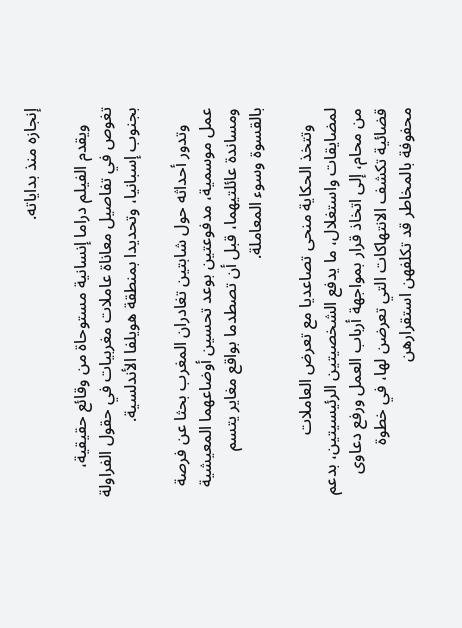إنجازه منذ بداياته.

    ويقدم الفيلم دراما إنسانية مستوحاة من وقائع حقيقية، تغوص في تفاصيل معاناة عاملات مغربيات في حقول الفراولة بجنوب إسبانيا، وتحديدا بمنطقة هويلفا الأندلسية.

    وتدور أحداثه حول شابتين تغادران المغرب بحثا عن فرصة عمل موسمية، مدفوعتين بوعد تحسين أوضاعهما المعيشية ومساندة عائلتيهما، قبل أن تصطدما بواقع مغاير يتسم بالقسوة وسوء المعاملة.

    وتتخذ الحكاية منحى تصاعديا مع تعرض العاملات لمضايقات واستغلال، ما يدفع الشخصيتين الرئيسيتين، بدعم من محام، إلى اتخاذ قرار بمواجهة أرباب العمل ورفع دعاوى قضائية تكشف الانتهاكات التي تعرضن لها، في خطوة محفوفة بالمخاطر قد تكلفهن استقرارهن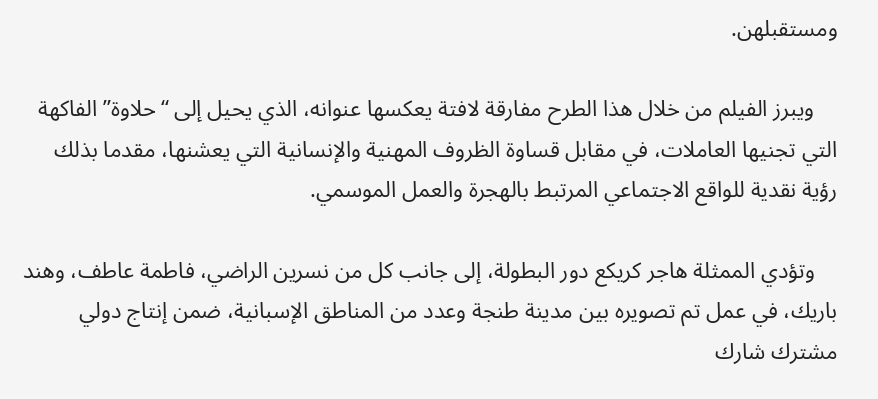ومستقبلهن.

    ويبرز الفيلم من خلال هذا الطرح مفارقة لافتة يعكسها عنوانه، الذي يحيل إلى “حلاوة” الفاكهة التي تجنيها العاملات، في مقابل قساوة الظروف المهنية والإنسانية التي يعشنها، مقدما بذلك رؤية نقدية للواقع الاجتماعي المرتبط بالهجرة والعمل الموسمي.

    وتؤدي الممثلة هاجر كريكع دور البطولة، إلى جانب كل من نسرين الراضي، فاطمة عاطف، وهند باريك، في عمل تم تصويره بين مدينة طنجة وعدد من المناطق الإسبانية، ضمن إنتاج دولي مشترك شارك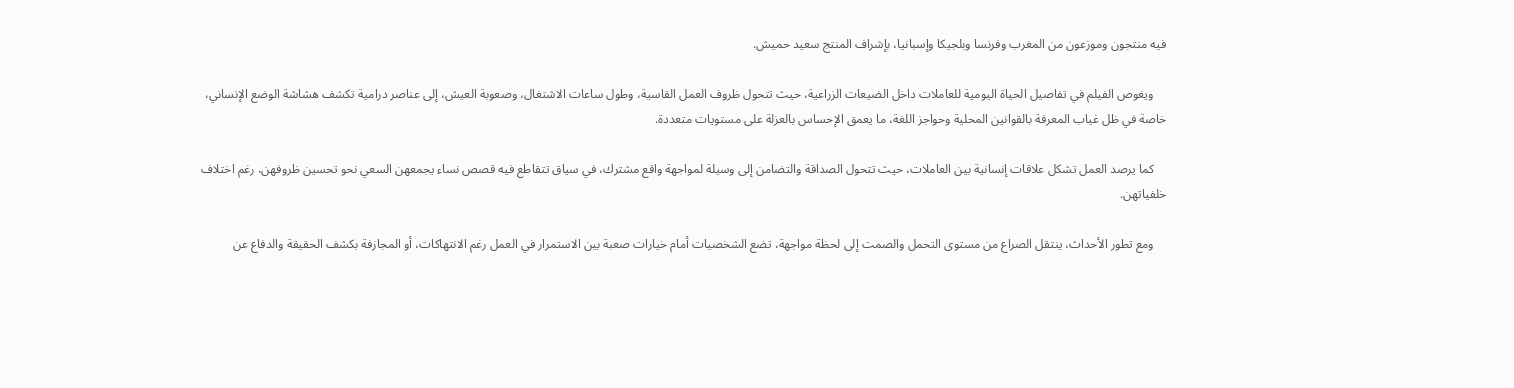فيه منتجون وموزعون من المغرب وفرنسا وبلجيكا وإسبانيا، بإشراف المنتج سعيد حميش.

    ويغوص الفيلم في تفاصيل الحياة اليومية للعاملات داخل الضيعات الزراعية، حيث تتحول ظروف العمل القاسية، وطول ساعات الاشتغال، وصعوبة العيش، إلى عناصر درامية تكشف هشاشة الوضع الإنساني، خاصة في ظل غياب المعرفة بالقوانين المحلية وحواجز اللغة، ما يعمق الإحساس بالعزلة على مستويات متعددة.

    كما يرصد العمل تشكل علاقات إنسانية بين العاملات، حيث تتحول الصداقة والتضامن إلى وسيلة لمواجهة واقع مشترك، في سياق تتقاطع فيه قصص نساء يجمعهن السعي نحو تحسين ظروفهن، رغم اختلاف خلفياتهن.

    ومع تطور الأحداث، ينتقل الصراع من مستوى التحمل والصمت إلى لحظة مواجهة، تضع الشخصيات أمام خيارات صعبة بين الاستمرار في العمل رغم الانتهاكات، أو المجازفة بكشف الحقيقة والدفاع عن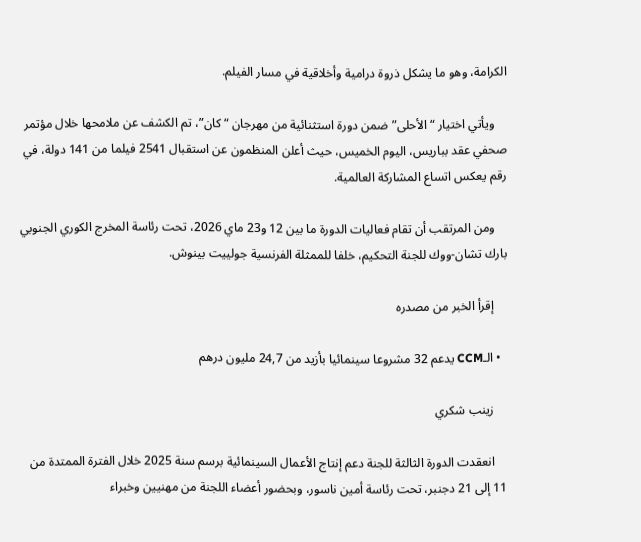الكرامة، وهو ما يشكل ذروة درامية وأخلاقية في مسار الفيلم.

    ويأتي اختيار “الأحلى” ضمن دورة استثنائية من مهرجان “كان”، تم الكشف عن ملامحها خلال مؤتمر صحفي عقد بباريس، اليوم الخميس، حيث أعلن المنظمون عن استقبال 2541 فيلما من 141 دولة، في رقم يعكس اتساع المشاركة العالمية.

    ومن المرتقب أن تقام فعاليات الدورة ما بين 12 و23 ماي 2026، تحت رئاسة المخرج الكوري الجنوبي بارك تشان-ووك للجنة التحكيم، خلفا للممثلة الفرنسية جولييت بينوش.

    إقرأ الخبر من مصدره

  • الـCCM يدعم 32 مشروعا سينمائيا بأزيد من 24,7 مليون درهم

    زينب شكري

    انعقدت الدورة الثالثة للجنة دعم إنتاج الأعمال السينمائية برسم سنة 2025 خلال الفترة الممتدة من 11 إلى 21 دجنبر، تحت رئاسة أمين ناسور، وبحضور أعضاء اللجنة من مهنيين وخبراء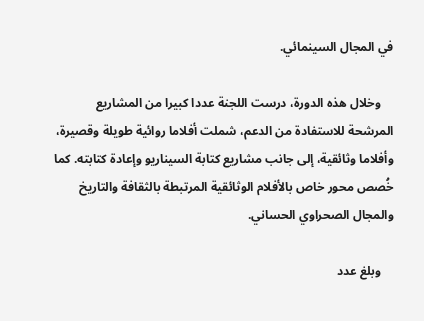في المجال السينمائي.

    وخلال هذه الدورة، درست اللجنة عددا كبيرا من المشاريع المرشحة للاستفادة من الدعم، شملت أفلاما روائية طويلة وقصيرة، وأفلاما وثائقية، إلى جانب مشاريع كتابة السيناريو وإعادة كتابته. كما خُصص محور خاص بالأفلام الوثائقية المرتبطة بالثقافة والتاريخ والمجال الصحراوي الحساني.

    وبلغ عدد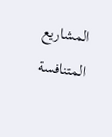المشاريع المتنافسة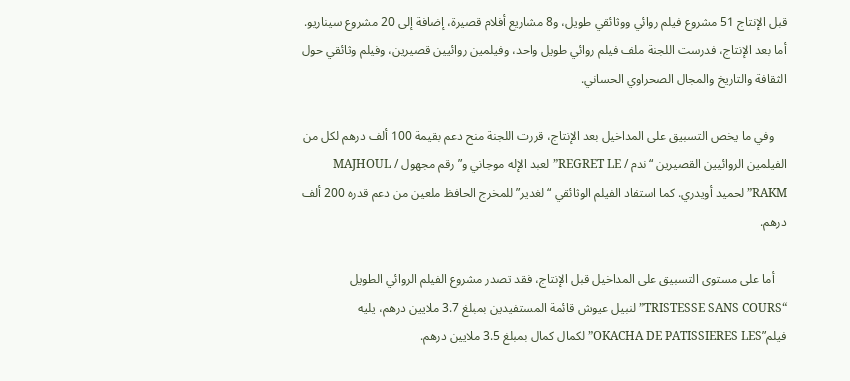قبل الإنتاج 51 مشروع فيلم روائي ووثائقي طويل، و8 مشاريع أفلام قصيرة، إضافة إلى 20 مشروع سيناريو. أما بعد الإنتاج، فدرست اللجنة ملف فيلم روائي طويل واحد، وفيلمين روائيين قصيرين، وفيلم وثائقي حول الثقافة والتاريخ والمجال الصحراوي الحساني.

    وفي ما يخص التسبيق على المداخيل بعد الإنتاج، قررت اللجنة منح دعم بقيمة 100 ألف درهم لكل من الفيلمين الروائيين القصيرين “ندم / REGRET LE” لعبد الإله موجاني و”رقم مجهول / MAJHOUL RAKM” لحميد أويدري. كما استفاد الفيلم الوثائقي “لغدير” للمخرج الحافظ ملعين من دعم قدره 200 ألف درهم.

    أما على مستوى التسبيق على المداخيل قبل الإنتاج، فقد تصدر مشروع الفيلم الروائي الطويل “TRISTESSE SANS COURS” لنبيل عيوش قائمة المستفيدين بمبلغ 3.7 ملايين درهم، يليه فيلم”OKACHA DE PATISSIERES LES” لكمال كمال بمبلغ 3.5 ملايين درهم.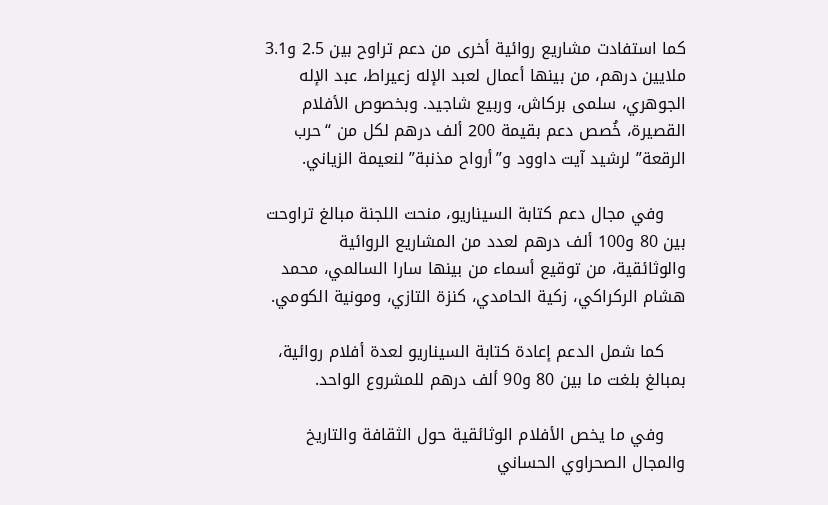كما استفادت مشاريع روائية أخرى من دعم تراوح بين 2.5 و3.1 ملايين درهم، من بينها أعمال لعبد الإله زعيراط، عبد الإله الجوهري، سلمى بركاش، وربيع شاجيد. وبخصوص الأفلام القصيرة، خُصص دعم بقيمة 200 ألف درهم لكل من “حرب الرقعة” لرشيد آيت داوود و”أرواح مذنبة” لنعيمة الزياني.

    وفي مجال دعم كتابة السيناريو، منحت اللجنة مبالغ تراوحت بين 80 و100 ألف درهم لعدد من المشاريع الروائية والوثائقية، من توقيع أسماء من بينها سارا السالمي، محمد هشام الركراكي، زكية الحامدي، كنزة التازي، ومونية الكومي.

    كما شمل الدعم إعادة كتابة السيناريو لعدة أفلام روائية، بمبالغ بلغت ما بين 80 و90 ألف درهم للمشروع الواحد.

    وفي ما يخص الأفلام الوثائقية حول الثقافة والتاريخ والمجال الصحراوي الحساني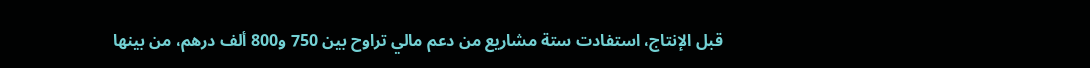قبل الإنتاج، استفادت ستة مشاريع من دعم مالي تراوح بين 750 و800 ألف درهم، من بينها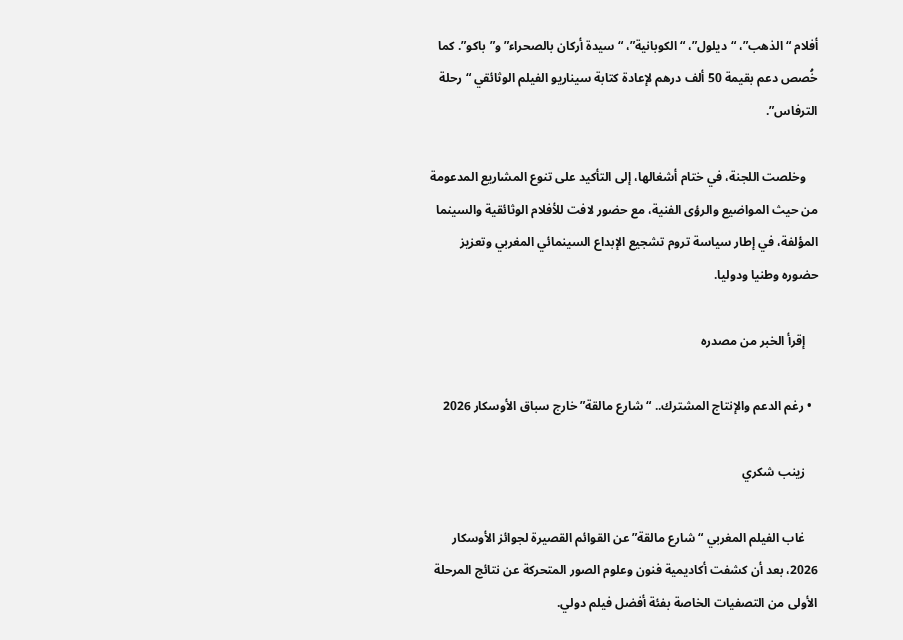أفلام “الذهب”، “ديلول”، “الكوبانية”، “سيدة أركان بالصحراء” و”باكو”. كما خُصص دعم بقيمة 50 ألف درهم لإعادة كتابة سيناريو الفيلم الوثائقي “رحلة الترفاس”.

    وخلصت اللجنة، في ختام أشغالها، إلى التأكيد على تنوع المشاريع المدعومة من حيث المواضيع والرؤى الفنية، مع حضور لافت للأفلام الوثائقية والسينما المؤلفة، في إطار سياسة تروم تشجيع الإبداع السينمائي المغربي وتعزيز حضوره وطنيا ودوليا.

    إقرأ الخبر من مصدره

  • رغم الدعم والإنتاج المشترك.. “شارع مالقة” خارج سباق الأوسكار 2026

    زينب شكري

    غاب الفيلم المغربي “شارع مالقة” عن القوائم القصيرة لجوائز الأوسكار 2026، بعد أن كشفت أكاديمية فنون وعلوم الصور المتحركة عن نتائج المرحلة الأولى من التصفيات الخاصة بفئة أفضل فيلم دولي.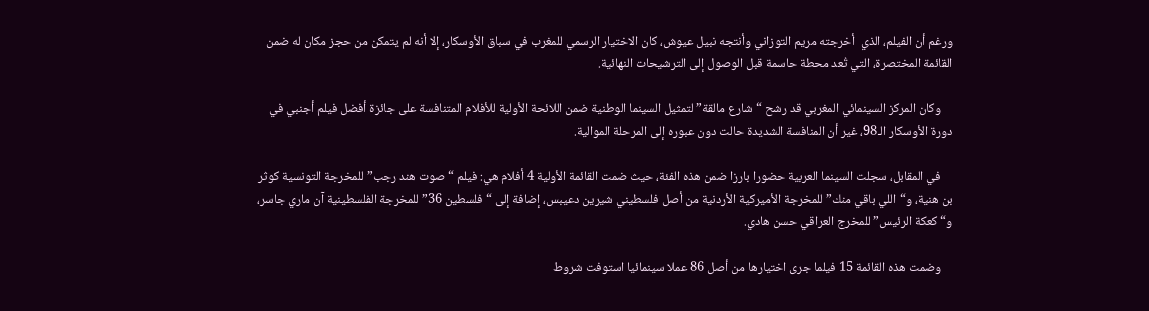ورغم أن الفيلم، الذي  أخرجته مريم التوزاني وأنتجه نبيل عيوش، كان الاختيار الرسمي للمغرب في سباق الأوسكار، إلا أنه لم يتمكن من حجز مكان له ضمن القائمة المختصرة، التي تُعد محطة حاسمة قبل الوصول إلى الترشيحات النهائية.

    وكان المركز السينمائي المغربي قد رشح “شارع مالقة” لتمثيل السينما الوطنية ضمن اللائحة الأولية للأفلام المتنافسة على جائزة أفضل فيلم أجنبي في دورة الأوسكار الـ98، غير أن المنافسة الشديدة حالت دون عبوره إلى المرحلة الموالية.

    في المقابل، سجلت السينما العربية حضورا بارزا ضمن هذه الفئة، حيث ضمت القائمة الأولية 4 أفلام هي: فيلم “صوت هند رجب” للمخرجة التونسية كوثر بن هنية، و“اللي باقي منك” للمخرجة الأميركية الأردنية من أصل فلسطيني شيرين دعيبس، إضافة إلى “فلسطين 36” للمخرجة الفلسطينية آن ماري جاسر، و“كعكة الرئيس” للمخرج العراقي حسن هادي.

    وضمت هذه القائمة 15 فيلما جرى اختيارها من أصل 86 عملا سينمائيا استوفت شروط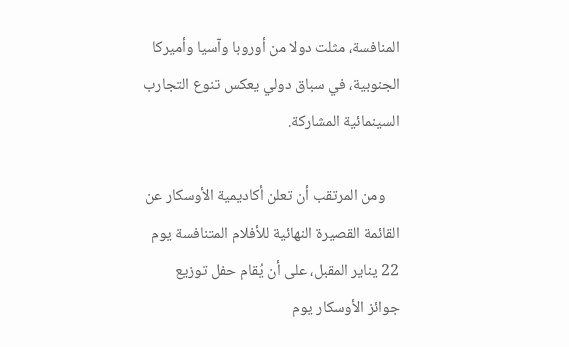المنافسة، مثلت دولا من أوروبا وآسيا وأميركا الجنوبية، في سباق دولي يعكس تنوع التجارب السينمائية المشاركة.

    ومن المرتقب أن تعلن أكاديمية الأوسكار عن القائمة القصيرة النهائية للأفلام المتنافسة يوم 22 يناير المقبل، على أن يُقام حفل توزيع جوائز الأوسكار يوم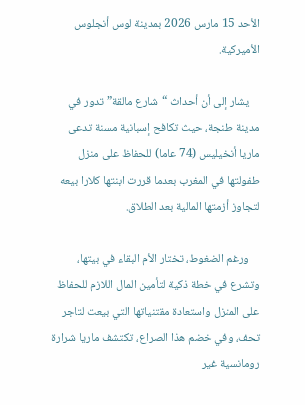الأحد 15 مارس 2026 بمدينة لوس أنجلوس الأميركية.

    يشار إلى أن أحداث “شارع مالقة” تدور في مدينة طنجة، حيث تكافح إسبانية مسنة تدعى ماريا أنخيليس (74 عاما) للحفاظ على منزل طفولتها في المغرب بعدما قررت ابنتها كلارا بيعه لتجاوز أزمتها المالية بعد الطلاق.

    ورغم الضغوط، تختار الأم البقاء في بيتها، وتشرع في خطة ذكية لتأمين المال اللازم للحفاظ على المنزل واستعادة مقتنياتها التي بيعت لتاجر تحف، وفي خضم هذا الصراع، تكتشف ماريا شرارة رومانسية غير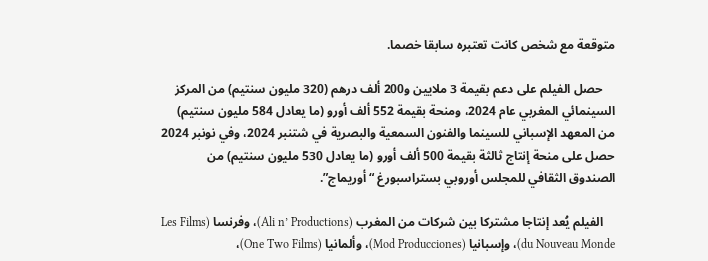متوقعة مع شخص كانت تعتبره سابقا خصما.

    حصل الفيلم على دعم بقيمة 3 ملايين و200 ألف درهم (320 مليون سنتيم) من المركز السينمائي المغربي عام 2024، ومنحة بقيمة 552 ألف أورو (ما يعادل 584 مليون سنتيم) من المعهد الإسباني للسينما والفنون السمعية والبصرية في شتنبر 2024، وفي نونبر 2024 حصل على منحة إنتاج ثالثة بقيمة 500 ألف أورو (ما يعادل 530 مليون سنتيم) من الصندوق الثقافي للمجلس أوروبي بستراسبورغ “أوريماج”.

    الفيلم يُعد إنتاجا مشتركا بين شركات من المغرب (Ali n’ Productions)، وفرنسا (Les Films du Nouveau Monde)، وإسبانيا (Mod Producciones)، وألمانيا (One Two Films)،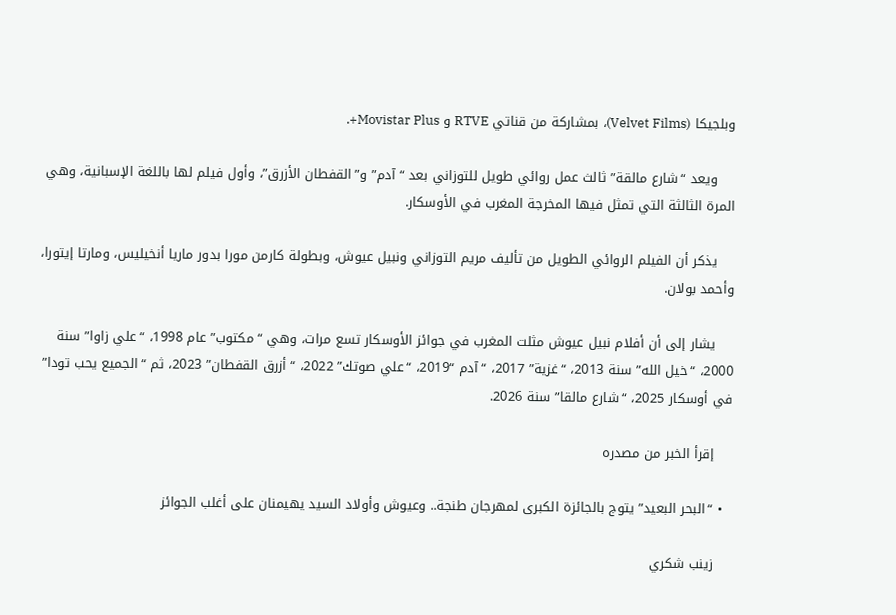وبلجيكا (Velvet Films)، بمشاركة من قناتي RTVE و Movistar Plus+.

    ويعد “شارع مالقة” ثالث عمل روائي طويل للتوزاني بعد “آدم” و”القفطان الأزرق”، وأول فيلم لها باللغة الإسبانية، وهي المرة الثالثة التي تمثل فيها المخرجة المغرب في الأوسكار.

    يذكر أن الفيلم الروائي الطويل من تأليف مريم التوزاني ونبيل عيوش، وبطولة كارمن مورا بدور ماريا أنخيليس، ومارتا إيتورا، وأحمد بولان.

    يشار إلى أن أفلام نبيل عيوش مثلت المغرب في جوائز الأوسكار تسع مرات، وهي “مكتوب” عام 1998، “علي زاوا” سنة 2000، “خيل الله” سنة 2013، “غزية” 2017، “آدم “2019، “علي صوتك” 2022، “أزرق القفطان” 2023، ثم “الجميع يحب تودا” في أوسكار 2025، “شارع مالقا” سنة 2026.

    إقرأ الخبر من مصدره

  • “البحر البعيد” يتوج بالجائزة الكبرى لمهرجان طنجة.. وعيوش وأولاد السيد يهيمنان على أغلب الجوائز

    زينب شكري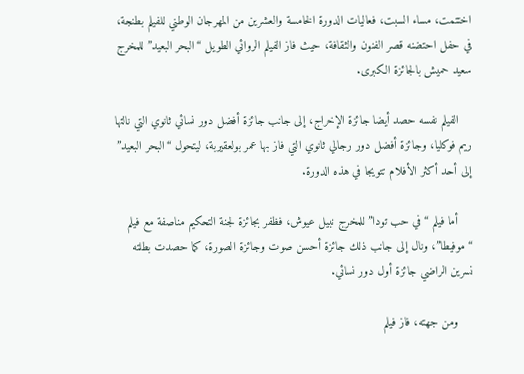اختتمت، مساء السبت، فعاليات الدورة الخامسة والعشرين من المهرجان الوطني للفيلم بطنجة، في حفل احتضنه قصر الفنون والثقافة، حيث فاز الفيلم الروائي الطويل “البحر البعيد” للمخرج سعيد حميش بالجائزة الكبرى.

    الفيلم نفسه حصد أيضا جائزة الإخراج، إلى جانب جائزة أفضل دور نسائي ثانوي التي نالتها ريم فوكليا، وجائزة أفضل دور رجالي ثانوي التي فاز بها عمر بولعقيربة، ليتحول “البحر البعيد” إلى أحد أكثر الأفلام تتويجا في هذه الدورة.

    أما فيلم “في حب تودا” للمخرج نبيل عيوش، فظفر بجائزة لجنة التحكيم مناصفة مع فيلم “موفيطا”، ونال إلى جانب ذلك جائزة أحسن صوت وجائزة الصورة، كما حصدت بطلته نسرين الراضي جائزة أول دور نسائي.

    ومن جهته، فاز فيلم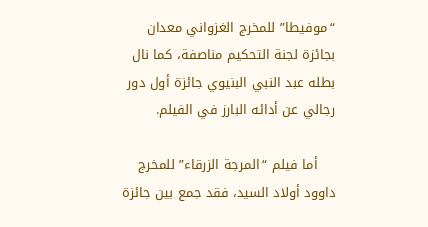“موفيطا” للمخرج الغزواني معدان بجائزة لجنة التحكيم مناصفة، كما نال بطله عبد النبي البنيوي جائزة أول دور رجالي عن أدائه البارز في الفيلم.

    أما فيلم “المرجة الزرقاء” للمخرج داوود أولاد السيد، فقد جمع بين جائزة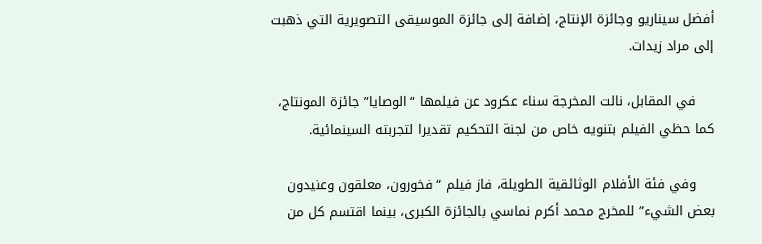أفضل سيناريو وجائزة الإنتاج، إضافة إلى جائزة الموسيقى التصويرية التي ذهبت إلى مراد زيدات.

    في المقابل، نالت المخرجة سناء عكرود عن فيلمها “الوصايا” جائزة المونتاج، كما حظي الفيلم بتنويه خاص من لجنة التحكيم تقديرا لتجربته السينمائية.

    وفي فئة الأفلام الوثائقية الطويلة، فاز فيلم “فخورون، معلقون وعنيدون بعض الشيء” للمخرج محمد أكرم نماسي بالجائزة الكبرى، بينما اقتسم كل من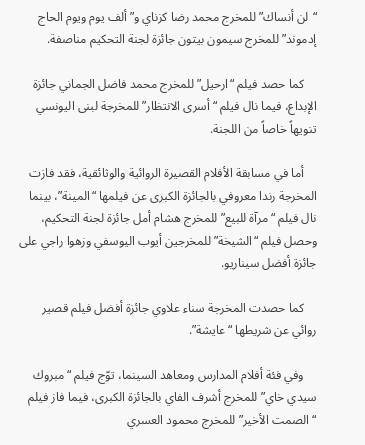“لن أنساك” للمخرج محمد رضا كزناي و”ألف يوم ويوم الحاج إدموند” للمخرج سيمون بيتون جائزة لجنة التحكيم مناصفة.

    كما حصد فيلم “ارحيل” للمخرج محمد فاضل الجماني جائزة الإبداع، فيما نال فيلم “أسرى الانتظار” للمخرجة لبنى اليونسي تنويهاً خاصاً من اللجنة.

    أما في مسابقة الأفلام القصيرة الروائية والوثائقية، فقد فازت المخرجة رندا معروفي بالجائزة الكبرى عن فيلمها “المينة”، بينما نال فيلم “مرآة للبيع” للمخرج هشام أمل جائزة لجنة التحكيم، وحصل فيلم “الشيخة” للمخرجين أيوب اليوسفي وزهوا راجي على جائزة أفضل سيناريو.

    كما حصدت المخرجة سناء علاوي جائزة أفضل فيلم قصير روائي عن شريطها “عايشة”.

    وفي فئة أفلام المدارس ومعاهد السينما، توّج فيلم “مبروك سيدي خاي” للمخرج أشرف الفاي بالجائزة الكبرى، فيما فاز فيلم “الصمت الأخير” للمخرج محمود العسري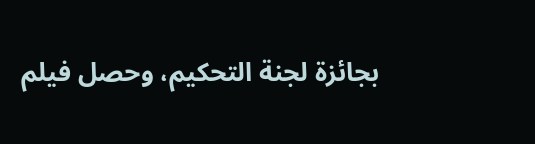بجائزة لجنة التحكيم، وحصل فيلم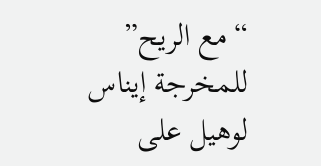“مع الريح” للمخرجة إيناس لوهيل على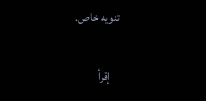تنويه خاص.

    إقرأ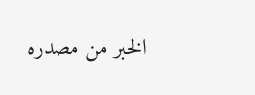الخبر من مصدره